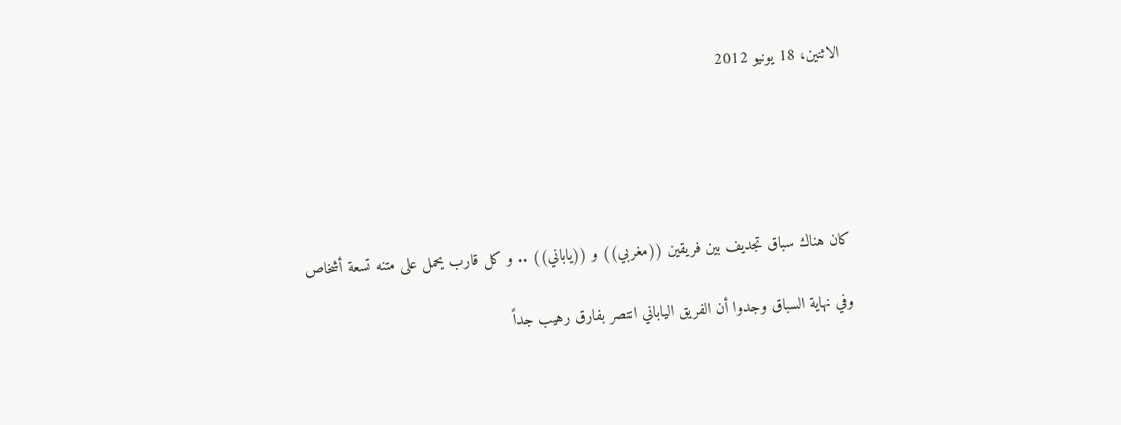الاثنين، 18 يونيو 2012





كان هناك سباق تجديف بين فريقين ((مغربي)) و ((ياباني)) .. و كل قارب يحمل على متنه تسعة أشخاص

وفي نهاية السباق وجدوا أن الفريق الياباني انتصر بفارق رهيب جداً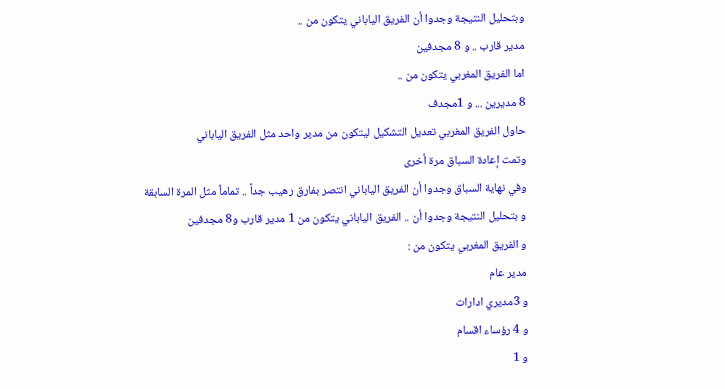وبتحليل النتيجة وجدوا أن الفريق الياباني يتكون من ..
مدير قارب .. و 8 مجدفين
اما الفريق المغربي يتكون من ..
8 مديرين ... و 1مجدف
حاول الفريق المغربي تعديل التشكيل ليتكون من مدير واحد مثل الفريق الياباني
وتمت إعادة السباق مرة أخرى
وفي نهاية السباق وجدوا أن الفريق الياباني انتصر بفارق رهيب جداً .. تماماً مثل المرة السابقة
و بتحليل النتيجة وجدوا أن .. الفريق الياباني يتكون من 1 مدير قارب و8 مجدفين
و الفريق المغربي يتكون من :
مدير عام
و 3مديري ادارات
و 4 رؤساء اقسام
و 1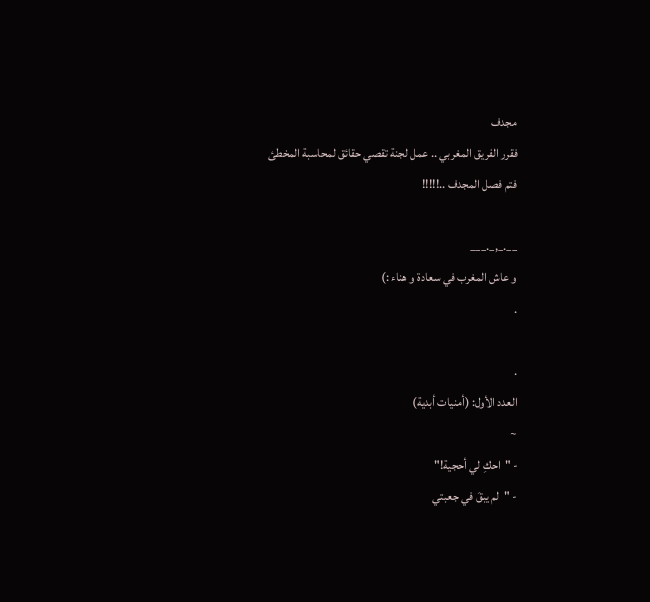مجدف
فقرر الفريق المغربي .. عمل لجنة تقصي حقائق لمحاسبة المخطئ
فتم فصل المجدف ..!!!!!

__._,_.___
و عاش المغرب في سعادة و هناء :)
.

.
العدد الأول: (أمنيات أبدية)
~
- "احكِ لي أحجية!"
- "لم يبقَ في جعبتي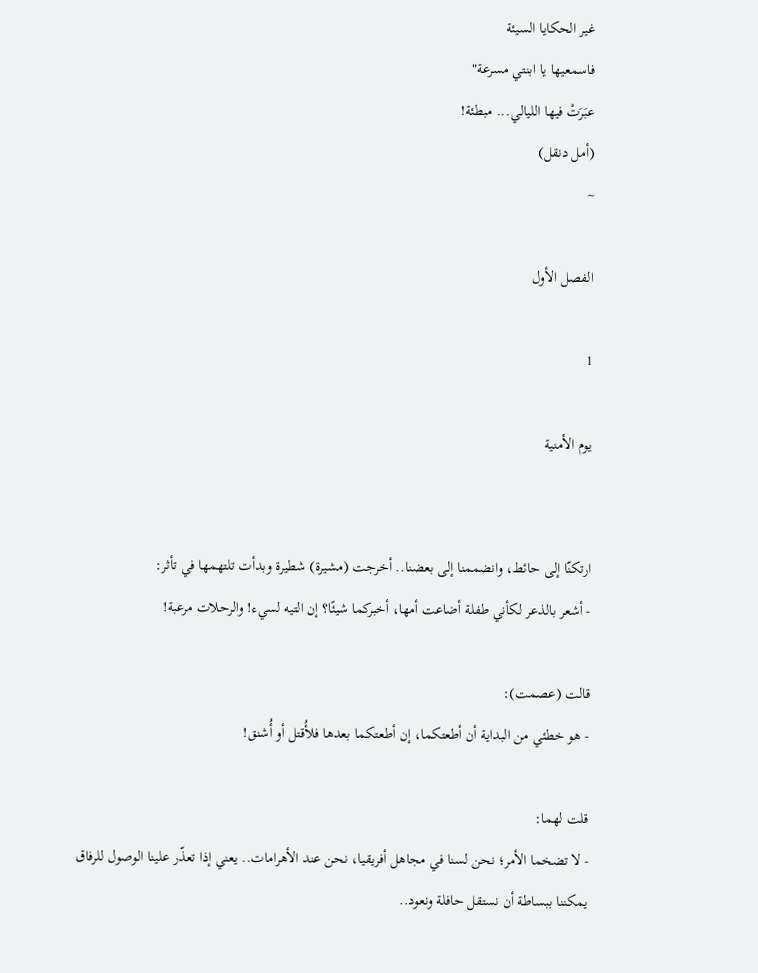غير الحكايا السيئة
فاسمعيها يا ابنتي مسرعة"
عبَرَتْ فيها الليالي... مبطئة!
(أمل دنقل)
~

الفصل الأول

1

يوم الأمنية


ارتكنّا إلى حائط، وانضممنا إلى بعضنا.. أخرجت (مشيرة) شطيرة وبدأت تلتهمها في تأثر:
- أشعر بالذعر لكأني طفلة أضاعت أمها، أخبركما شيئًا؟ إن التيه لسيء! والرحلات مرعبة!

قالت (عصمت):
- هو خطئي من البداية أن أطعتكما، إن أطعتكما بعدها فلأُقتل أو أُشنق!

قلت لهما:
- لا تضخما الأمر؛ نحن لسنا في مجاهل أفريقيا، نحن عند الأهرامات.. يعني إذا تعذّر علينا الوصول للرفاق يمكننا ببساطة أن نستقل حافلة ونعود..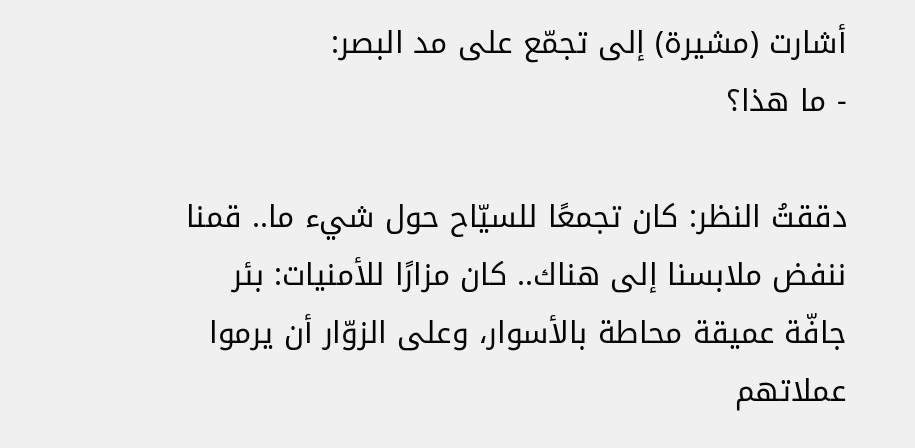أشارت (مشيرة) إلى تجمّع على مد البصر:
- ما هذا؟

دققتُ النظر: كان تجمعًا للسيّاح حول شيء ما.. قمنا ننفض ملابسنا إلى هناك.. كان مزارًا للأمنيات: بئر جافّة عميقة محاطة بالأسوار، وعلى الزوّار أن يرموا عملاتهم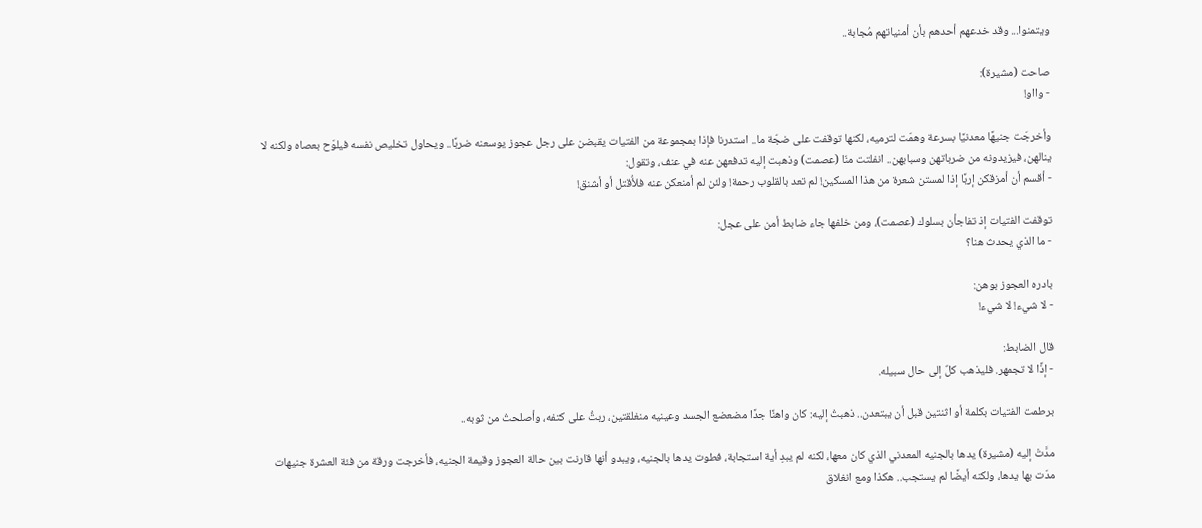ويتمنوا... وقد خدعهم أحدهم بأن أمنياتهم مُجابة..

صاحت (مشيرة):
- وااو!

وأخرجَت جنيهًا معدنيًا بسرعة وهمّت لترميه، لكنها توقفت على ضجّة ما.. استدرنا فإذا بمجموعة من الفتيات يقبضن على رجل عجوز يوسعنه ضربًا.. ويحاول تخليص نفسه فيلوّح بعصاه ولكنه لا ينالهن، فيزيدونه من ضرباتهن وسبابهن.. انفلتت منّا (عصمت) وذهبت إليه تدفعهن عنه في عنف، وتقول:
- أقسم أن أمزقكن إربًا إذا لمستن شعرة من هذا المسكين! لم تعد بالقلوب رحمة! ولئن لم أمنعكن عنه فلأُقتل أو أشنق!

توقفت الفتيات إذ تفاجأن بسلوك (عصمت)، ومن خلفها جاء ضابط أمن على عجل:
- ما الذي يحدث هنا؟

بادره العجوز بوهن:
- لا شيء! لا شيء!

قال الضابط:
- إذًا لا تجمهر. فليذهب كلٌ إلى حال سبيله.

برطمت الفتيات بكلمة أو اثنتين قبل أن يبتعدن.. ذهبتُ إليه: كان واهنًا جدًا مضعضع الجسد وعينيه منغلقتين، ربتُّ على كتفه، وأصلحتُ من ثوبه..

مدَّتْ إليه (مشيرة) يدها بالجنيه المعدني الذي كان معها، لكنه لم يبدِ أية استجابة، فطوت يدها بالجنيه، ويبدو أنها قارنت بين حالة العجوز وقيمة الجنيه، فأخرجت ورقة من فئة العشرة جنيهات مدّت بها يدها، ولكنه أيضًا لم يستجب.. هكذا ومع انغلاق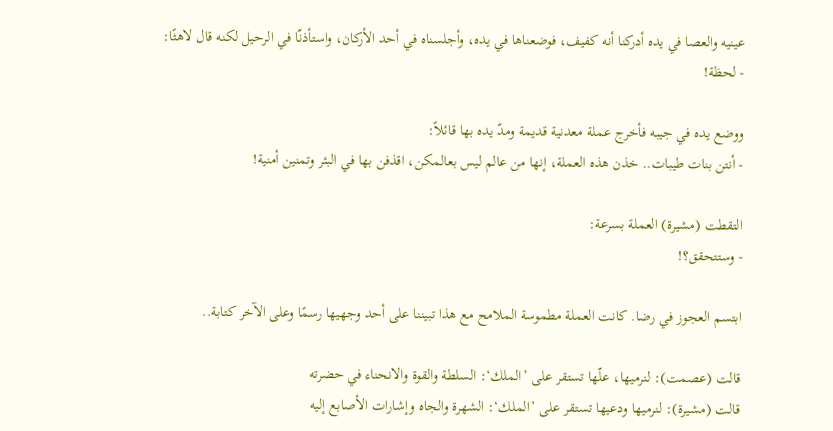عينيه والعصا في يده أدركنا أنه كفيف، فوضعناها في يده، وأجلسناه في أحد الأركان، واستأذنّا في الرحيل لكنه قال لاهثًا:
- لحظة!

ووضع يده في جيبه فأخرج عملة معدنية قديمة ومدّ يده بها قائلاً:
- أنتن بنات طيبات.. خذن هذه العملة، إنها من عالم ليس بعالمكن، اقذفن بها في البئر وتمنين أمنية!

التقطت (مشيرة) العملة بسرعة:
- وستتحقق؟!

ابتسم العجوز في رضا. كانت العملة مطموسة الملامح مع هذا تبيننا على أحد وجهيها رسمًا وعلى الآخر كتابة..

قالت (عصمت): لنرميها، علّها تستقر على ’الملك‘: السلطة والقوة والانحناء في حضرته
قالت (مشيرة): لنرميها ودعيها تستقر على ’الملك‘: الشهرة والجاه وإشارات الأصابع إليه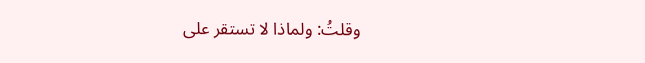وقلتُ: ولماذا لا تستقر على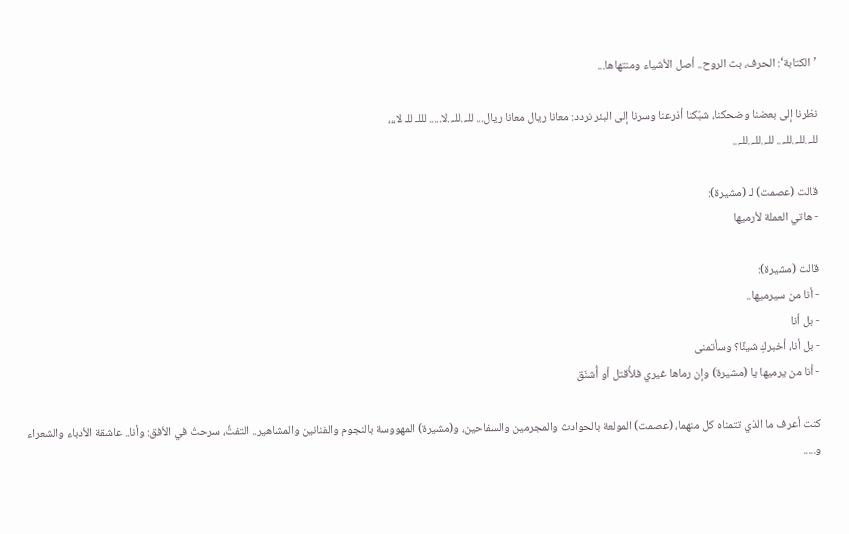’الكتابة‘: الحرف، بث الروح.. أصل الأشياء ومنتهاها...

نظرنا إلى بعضنا وضحكنا، شبّكنا أذرعنا وسرنا إلى البئر نردد: معانا ريال معانا ريال... للـ..للـ..لا..... لللـ للـ لا،،،
للـ..للـ..للـ... للـ..للـ..للـ...

قالت (عصمت) لـ (مشيرة):
- هاتي العملة لأرميها

قالت (مشيرة):
- أنا من سيرميها..
- بل أنا
- بل أنا، أخبركِ شيئًا؟ وسأتمنى
- أنا من يرميها يا (مشيرة) وإن رماها غيري فلأُقتل أو أُشنَق

كنت أعرف ما الذي تتمناه كل منهما، (عصمت) المولعة بالحوادث والمجرمين والسفاحين، و(مشيرة) المهووسة بالنجوم والفنانين والمشاهير.. التفتُّ، سرحتُ في الأفق: وأنا.. عاشقة الأدباء والشعراء و.....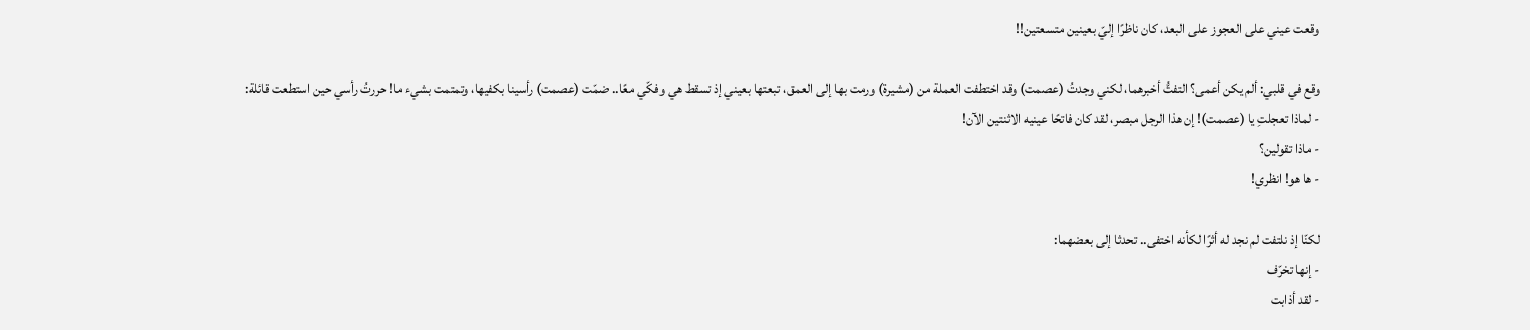وقعت عيني على العجوز على البعد، كان ناظرًا إليّ بعينين متسعتين!!

وقع في قلبي: ألم يكن أعمى؟ التفتُّ أخبرهما، لكني وجدتُ (عصمت) وقد اختطفت العملة من (مشيرة) ورمت بها إلى العمق، تبعتها بعيني إذ تسقط هي وفكّي معًا.. ضمّت (عصمت) رأسينا بكفيها، وتمتمت بشيء ما! حررتُ رأسي حين استطعت قائلة:
- لماذا تعجلتِ يا (عصمت)! إن هذا الرجل مبصر، لقد كان فاتحًا عينيه الاثنتين الآن!
- ماذا تقولين؟
- ها هو! انظري!

لكنّا إذ نلتفت لم نجد له أثرًا لكأنه اختفى.. تحدثا إلى بعضهما:
- إنها تخرّف
- لقد أذابت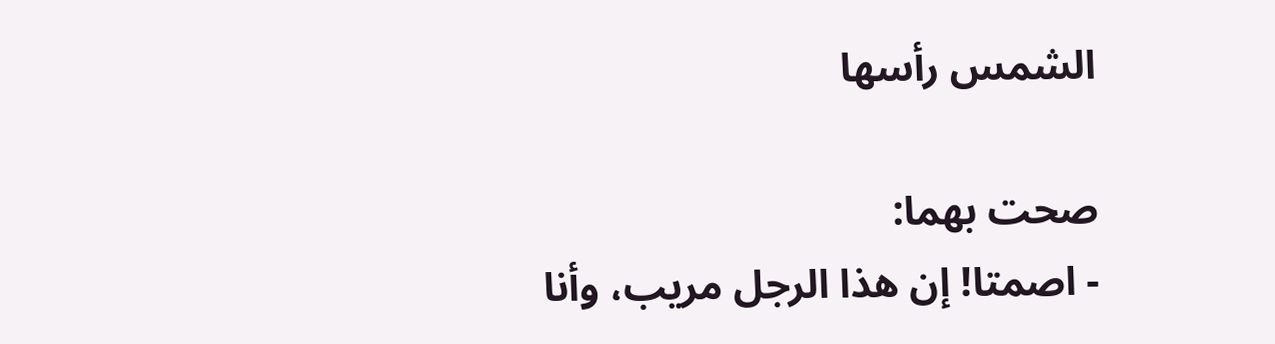الشمس رأسها

صحت بهما:
- اصمتا! إن هذا الرجل مريب، وأنا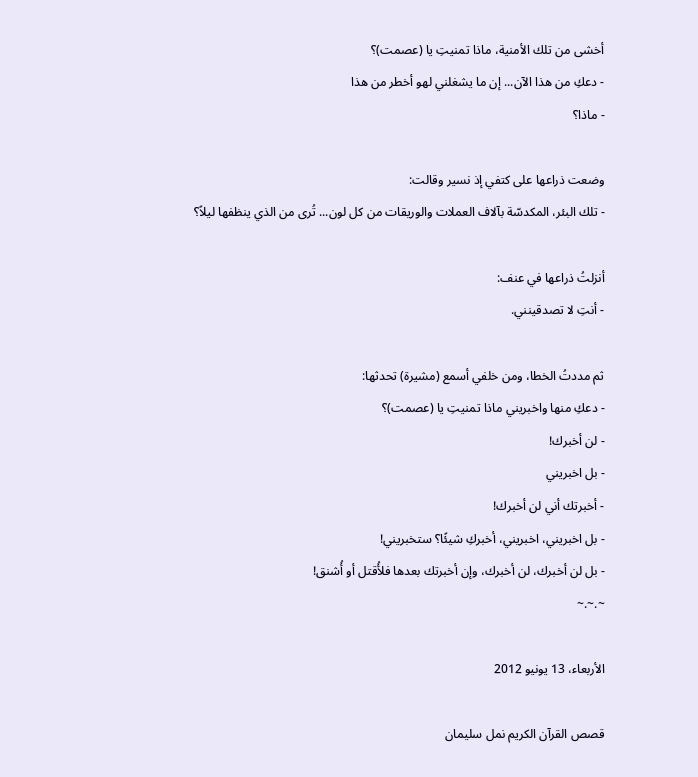أخشى من تلك الأمنية، ماذا تمنيتِ يا (عصمت)؟
- دعكِ من هذا الآن... إن ما يشغلني لهو أخطر من هذا
- ماذا؟

وضعت ذراعها على كتفي إذ نسير وقالت:
- تلك البئر، المكدسّة بآلاف العملات والوريقات من كل لون... تُرى من الذي ينظفها ليلاً؟

أنزلتُ ذراعها في عنف:
- أنتِ لا تصدقينني.

ثم مددتُ الخطا، ومن خلفي أسمع (مشيرة) تحدثها:
- دعكِ منها واخبريني ماذا تمنيتِ يا (عصمت)؟
- لن أخبرك!
- بل اخبريني
- أخبرتك أني لن أخبرك!
- بل اخبريني، اخبريني، أخبركِ شيئًا؟ ستخبريني!
- بل لن أخبرك، لن أخبرك، وإن أخبرتك بعدها فلأُقتل أو أُشنق!
~.~.~

الأربعاء، 13 يونيو 2012

قصص القرآن الكريم نمل سليمان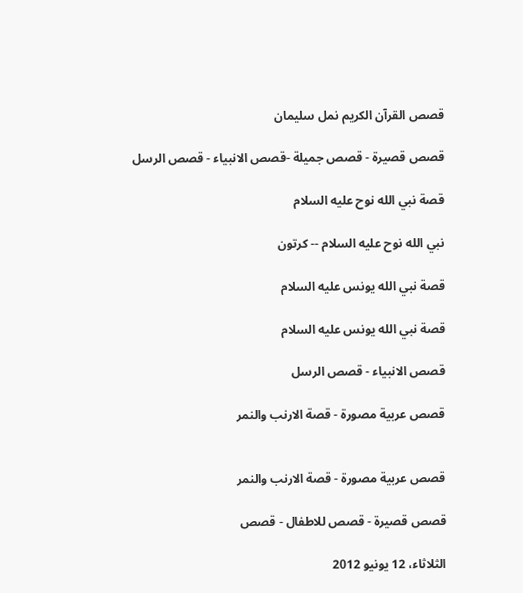قصص القرآن الكريم نمل سليمان

قصص قصيرة - قصص جميلة -قصص الانبياء - قصص الرسل

قصة نبي الله نوح عليه السلام

نبي الله نوح عليه السلام -- كرتون

قصة نبي الله يونس عليه السلام

قصة نبي الله يونس عليه السلام

قصص الانبياء - قصص الرسل

قصص عربية مصورة - قصة الارنب والنمر


قصص عربية مصورة - قصة الارنب والنمر

قصص قصيرة - قصص للاطفال - قصص

الثلاثاء، 12 يونيو 2012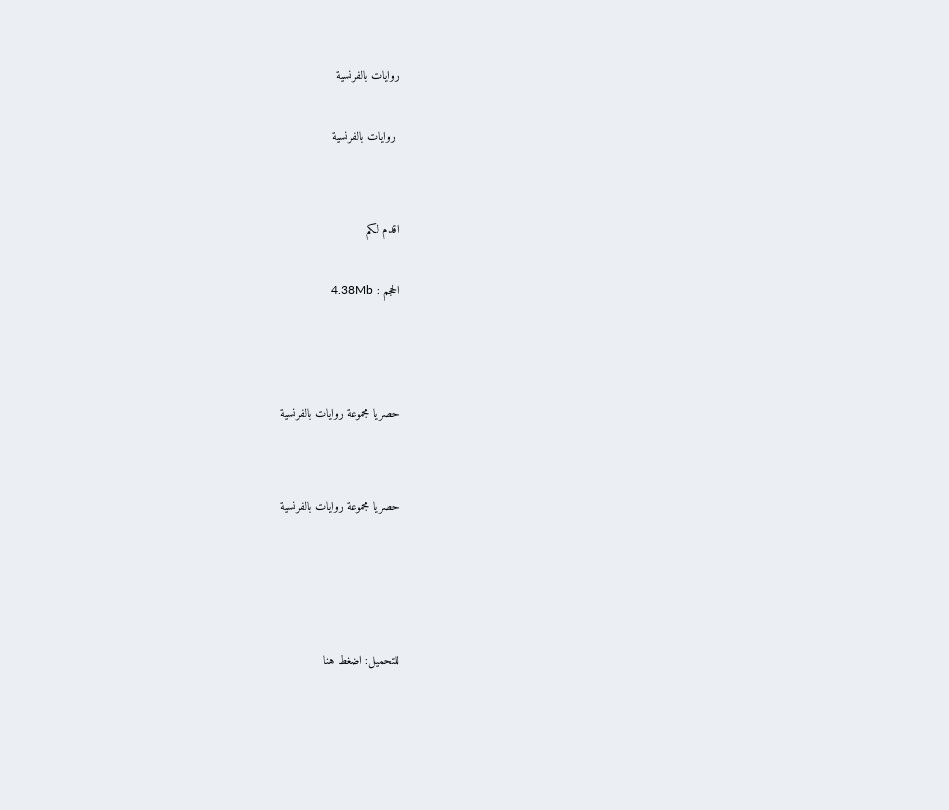روايات بالفرنسية

 روايات بالفرنسية


اقدم لكم

الحجم : 4.38Mb



حصريا مجموعة روايات بالفرنسية


حصريا مجموعة روايات بالفرنسية




للتحميل: اضغط هنا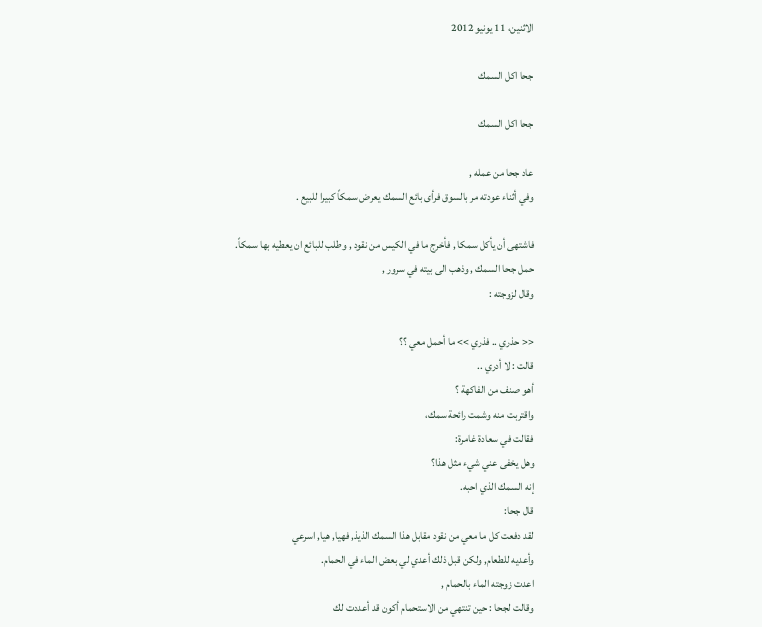الاثنين، 11 يونيو 2012

جحا اكل السمك

جحا اكل السمك

عاد جحا من عمله ,
وفي أثناء عودته مر بالسوق فرأى بائع السمك يعرض سمكاً كبيرا للبيع .

فاشتهى أن يأكل سمكا , فأخرج ما في الكيس من نقود , وطلب للبائع ان يعطيه بها سمكاً.
حمل جحا السمك , وذهب الى بيته في سرور ,
وقال لزوجته :

<< حذري .. فذري >> ما أحمل معي ؟؟
قالت : لا أدري ..
أهو صنف من الفاكهة ؟
واقتربت منه وشمت رائحة سمك،
فقالت في سعادة غامرة:
وهل يخفى عني شيء مثل هذا؟
إنه السمك الذي احبه.
قال جحا:
لقد دفعت كل ما معي من نقود مقابل هذا السمك الذيذ, فهيا, هيا, اسرعي
وأعديه للطعام, ولكن قبل ذلك أعدي لي بعض الماء في الحمام.
اعدت زوجته الماء بالحمام ,
وقالت لجحا : حين تنتهي من الاستحمام أكون قد أعددت لك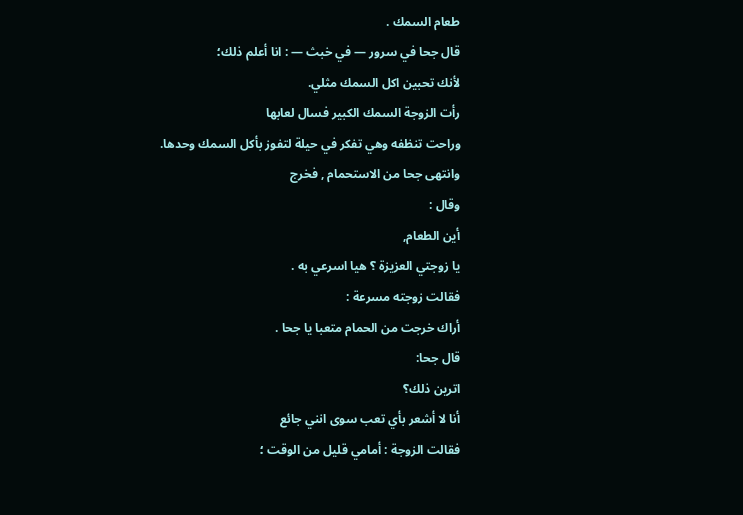طعام السمك .
قال جحا في سرور — في خبث — : انا أعلم ذلك؛
لأنك تحبين اكل السمك مثلي.
رأت الزوجة السمك الكبير فسال لعابها
وراحت تنظفه وهي تفكر في حيلة لتفوز بأكل السمك وحدها.
وانتهى جحا من الاستحمام , فخرج
وقال :
أين الطعام,
يا زوجتي العزيزة ؟ هيا اسرعي به .
فقالت زوجته مسرعة :
أراك خرجت من الحمام متعبا يا جحا .
قال جحا:
اترين ذلك؟
أنا لا أشعر بأي تعب سوى انني جائع
فقالت الزوجة : أمامي قليل من الوقت ؛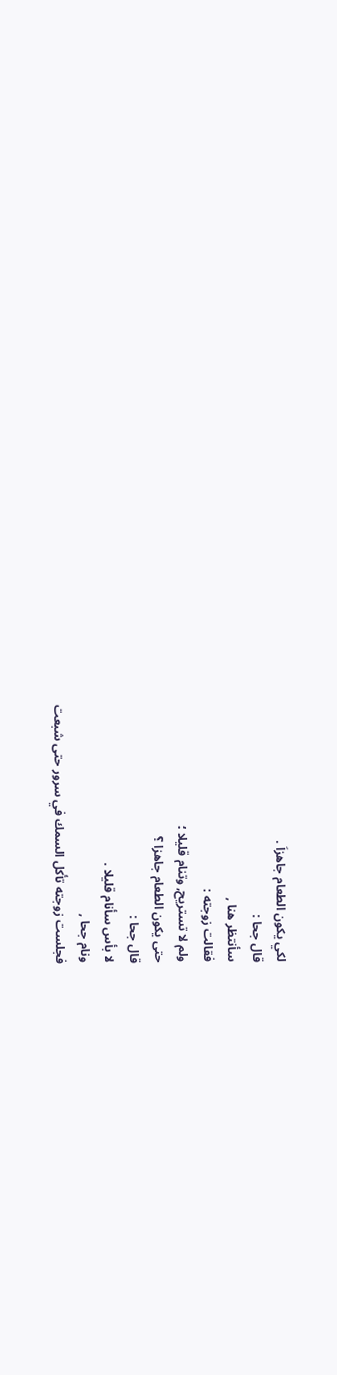لكي يكون الطعام جاهزاَ .
قال جحا :
سأنتظر هنا ,
فقالت زوجته :
ولم لا تستريح, وتنام قليلا ؛
حتى يكون الطعام جاهزا ؟
قال جحا :
لا بأس سأنام قليلا .
ونام جحا ,
فجلست زوجته تأكل السمك في سرور حتى شبعت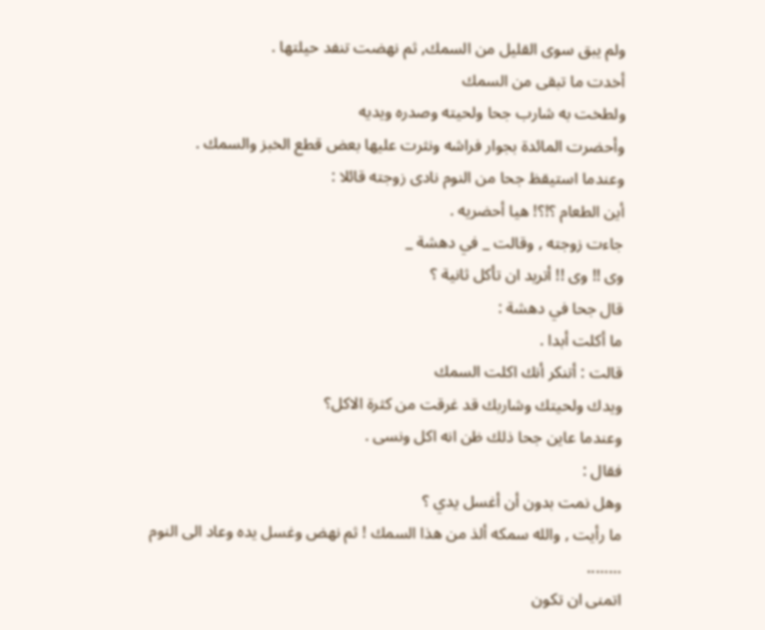ولم يبق سوى القليل من السمك, ثم نهضت تنفد حيلتها .
أخدت ما تبقى من السمك
ولطخت به شارب جحا ولحيته وصدره ويديه
وأحضرت المائدة بجوار فراشه ونثرت عليها بعض قطع الخبز والسمك .
وعندما استيقظ جحا من النوم نادى زوجته قائلا :
أين الطعام ؟!؟! هيا أحضريه .
جاءت زوجته , وقالت _ في دهشة _
وى !! وى !! أتريد ان تأكل ثانية ؟
قال جحا في دهشة :
ما أكلت أبدا .
قالت : أتنكر أنك اكلت السمك
ويدك ولحيتك وشاربك قد غرقت من كثرة الاكل؟
وعندما عاين جحا ذلك ظن انه اكل ونسى .
فقال :
وهل نمت بدون أن أغسل يدي ؟
ما رأيت , والله سمكه ألذ من هذا السمك ! ثم نهض وغسل يده وعاد الى النوم
……..
اتمنى ان تكون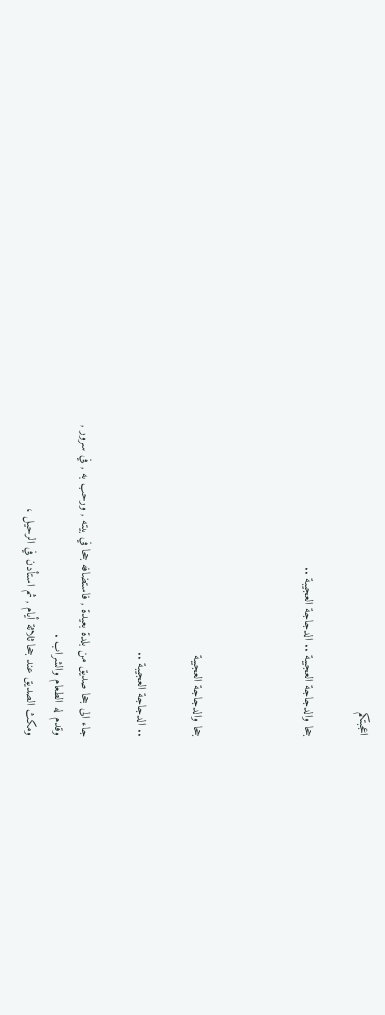اعجبتكم

جحا والدجاجة العجيبة .. الدجاجة العجيبة ..



جحا والدجاجة العجيبة

.. الدجاجة العجيبة ..

جاء الى جحا صديق من بلدة بعيدة , فاستضافه جحا في بيته , ورحب به , في سرور ,
وقدم له الطعام والشراب .
ومكث الصديق عند جحا ثلاثة أيام , ثم استأدن في الرحيل ،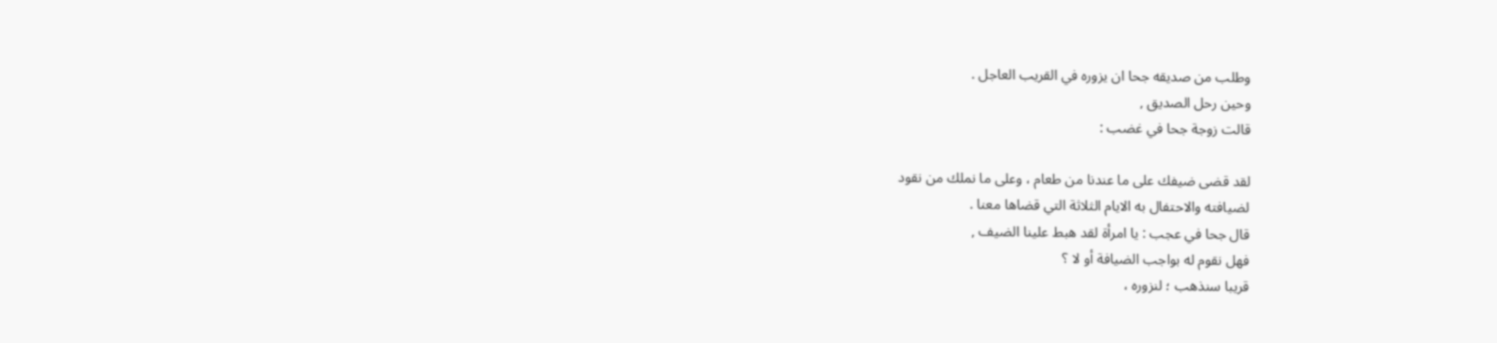وطلب من صديقه جحا ان يزوره في القريب العاجل .
وحين رحل الصديق ,
قالت زوجة جحا في غضب :

لقد قضى ضيفك على ما عندنا من طعام ، وعلى ما نملك من نقود
لضيافته والاحتفال به الايام الثلاثة التي قضاها معنا .
قال جحا في عجب : يا امرأة لقد هبط علينا الضيف ,
فهل نقوم له بواجب الضيافة أو لا ؟
قريبا سنذهب ؛ لنزوره ،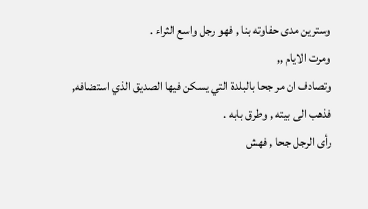وسترين مدى حفاوته بنا , فهو رجل واسع الثراء .
ومرت الايام ,,
وتصادف ان مر جحا بالبلدة التي يسكن فيها الصديق الذي استضافه,
فذهب الى بيته , وطرق بابه .
رأى الرجل جحا , فهش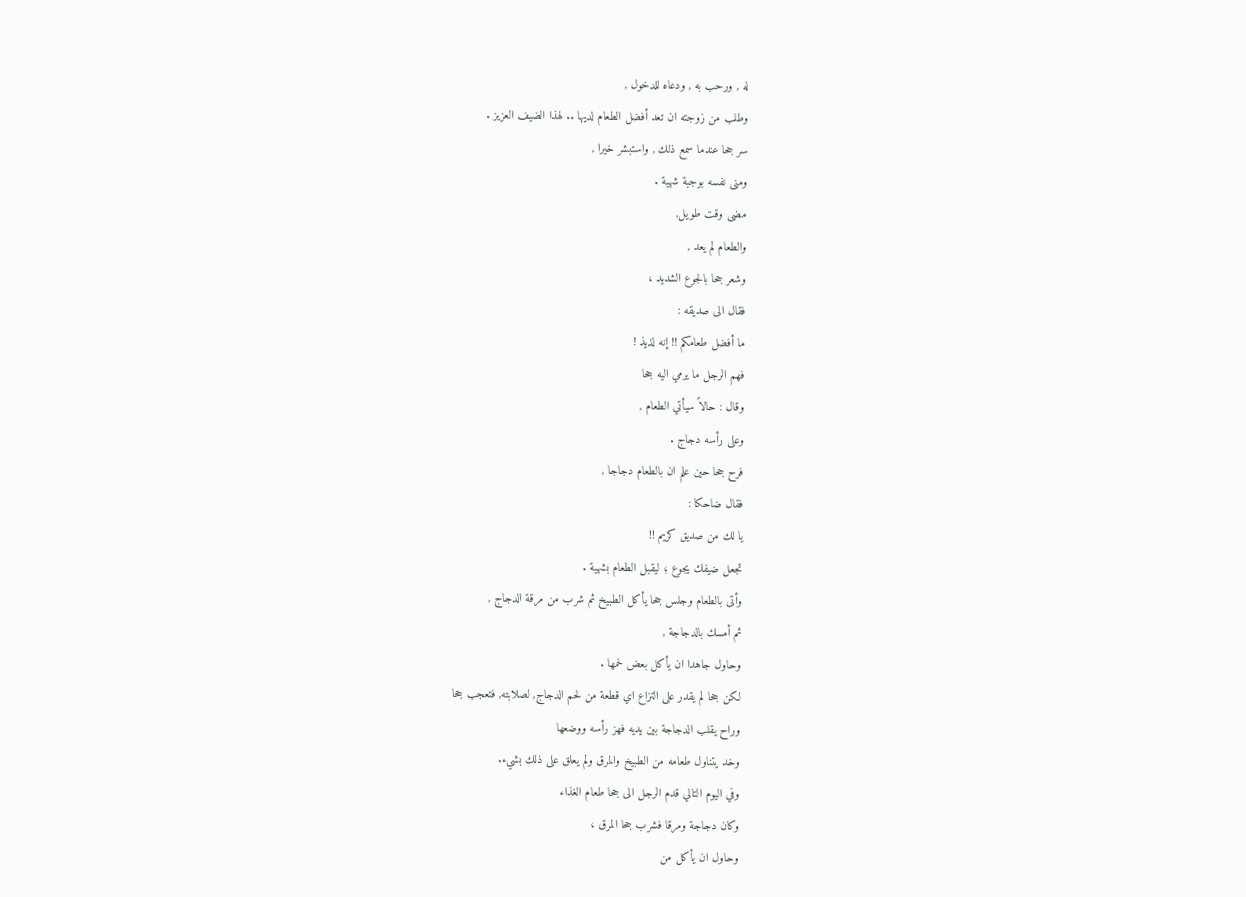له , ورحب به , ودعاه للدخول ,
وطلب من زوجته ان تعد أفضل الطعام لديها .. لهذا الضيف العزيز .
سر جحا عندما سمع ذلك , واستبشر خيرا ,
ومنى نفسه بوجبة شهية .
مضى وقت طويل,
والطعام لم يعد ,
وشعر جحا بالجوع الشديد ،
فقال الى صديقه :
ما أفضل طعامكم !! إنه لذيذ !
فهم الرجل ما يرمي اليه جحا
وقال : حالاً سيأتي الطعام ,
وعلى رأسه دجاج .
فرح جحا حين علم ان بالطعام دجاجا ,
فقال ضاحكا :
يا لك من صديق كريم !!
تجعل ضيفك يجوع ؛ ليقبل الطعام بشهية .
وأتى بالطعام وجلس جحا يأكل الطبيخ ثم شرب من مرقة الدجاج ,
ثم أمسك بالدجاجة ,
وحاول جاهدا ان يأكل بعض لحمها .
لكن جحا لم يقدر على التزاع اي قطعة من لحم الدجاج, لصلابته, فتعجب جحا
وراح يقلب الدجاجة بين يديه فهز رأسه ووضعها
وخد يتناول طعامه من الطبيخ والمرق ولم يعلق على ذلك بشيء.
وفي اليوم التالي قدم الرجل الى جحا طعام الغذاء
وكان دجاجة ومرقا فشرب جحا المرق ،
وحاول ان يأكل من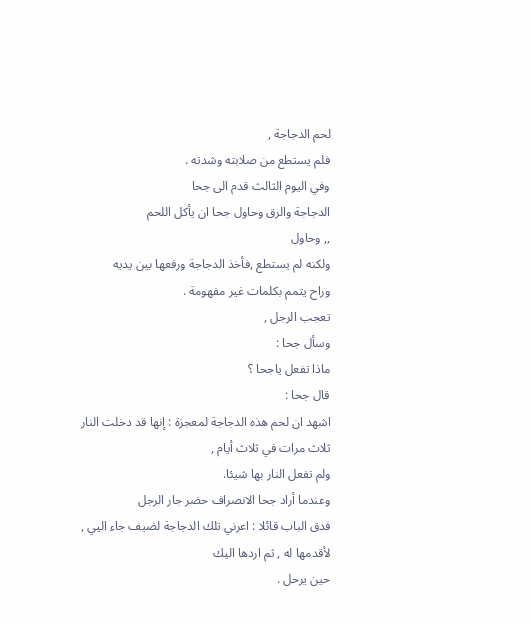لحم الدجاجة ,
فلم يستطع من صلابته وشدته .
وفي اليوم الثالث قدم الى جحا
الدجاجة والرق وحاول جحا ان يأكل اللحم
,, وحاول
ولكنه لم يستطع ,فأخذ الدجاجة ورفعها بين يديه
وراح يتمم بكلمات غير مفهومة .
تعجب الرجل ,
وسأل جحا :
ماذا تفعل ياجحا ؟
قال جحا :
اشهد ان لحم هذه الدجاجة لمعجزة : إنها قد دخلت النار ثلاث مرات في ثلاث أيام ,
ولم تفعل النار بها شيئا.
وعندما أراد جحا الانصراف حضر جار الرجل
فدق الباب قائلا : اعرني تلك الدجاجة لضيف جاء اليي ,
لأقدمها له , ثم اردها اليك
حين يرحل .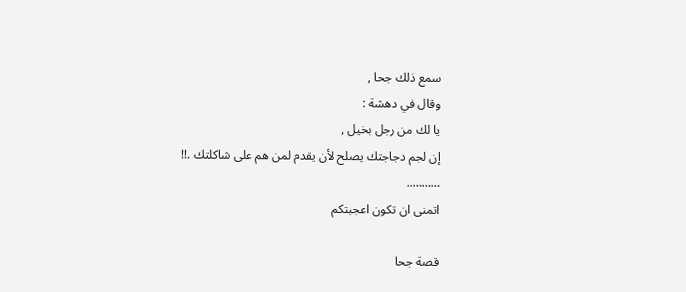سمع ذلك جحا ,
وقال في دهشة :
يا لك من رجل بخيل ,
إن لجم دجاجتك يصلح لأن يقدم لمن هم على شاكلتك .!!
………..
اتمنى ان تكون اعجبتكم

قصة جحا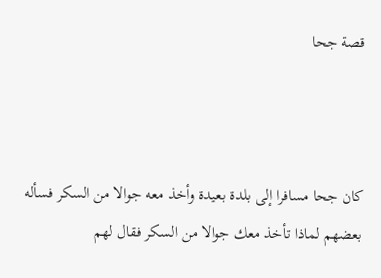قصة جحا



كان جحا مسافرا إلى بلدة بعيدة وأخذ معه جوالا من السكر فسأله بعضهم لماذا تأخذ معك جوالا من السكر فقال لهم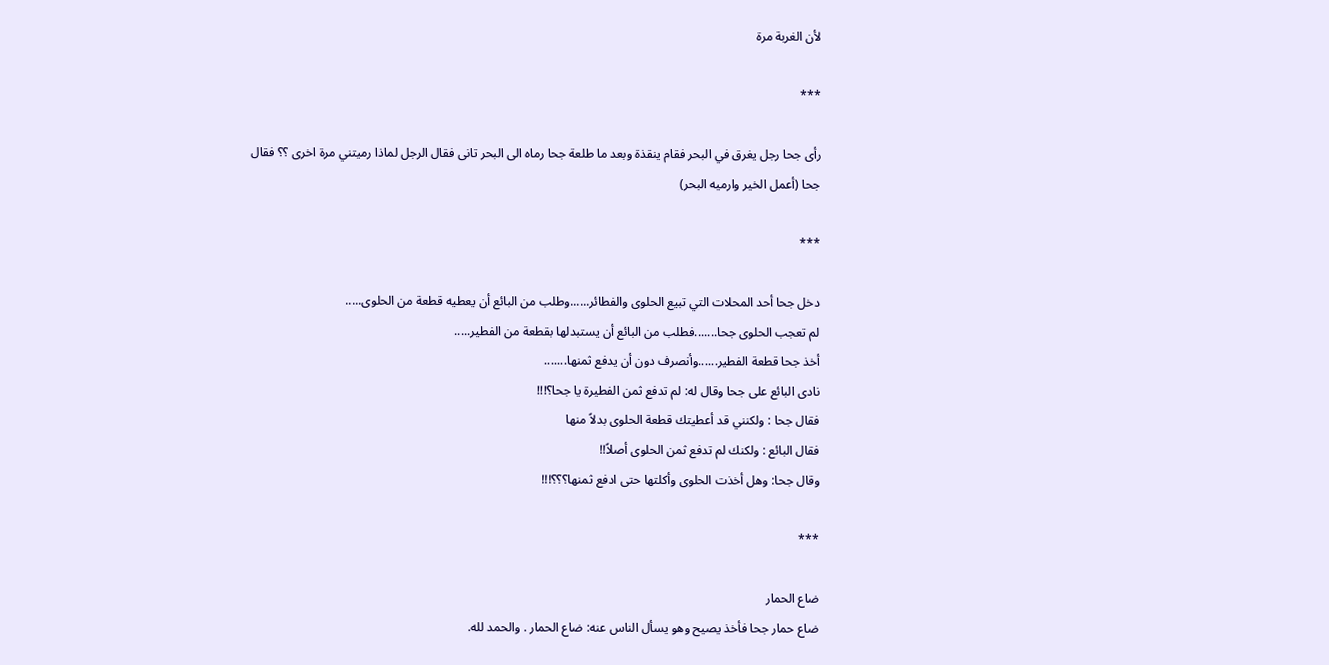لأن الغربة مرة

***

رأى جحا رجل يغرق في البحر فقام ينقذة وبعد ما طلعة جحا رماه الى البحر تانى فقال الرجل لماذا رميتني مرة اخرى ؟؟ فقال جحا (أعمل الخير وارميه البحر)

***

دخل جحا أحد المحلات التي تبيع الحلوى والفطائر......وطلب من البائع أن يعطيه قطعة من الحلوى.....
لم تعجب الحلوى جحا.......فطلب من البائع أن يستبدلها بقطعة من الفطير.....
أخذ جحا قطعة الفطير......وأنصرف دون أن يدفع ثمنها.......
نادى البائع على جحا وقال له: لم تدفع ثمن الفطيرة يا جحا؟!!!
فقال جحا : ولكنني قد أعطيتك قطعة الحلوى بدلاً منها
فقال البائع : ولكنك لم تدفع ثمن الحلوى أصلاً!!
وقال جحا: وهل أخذت الحلوى وأكلتها حتى ادفع ثمنها؟؟؟!!!

***

ضاع الحمار
ضاع حمار جحا فأخذ يصيح وهو يسأل الناس عنه: ضاع الحمار . والحمد لله.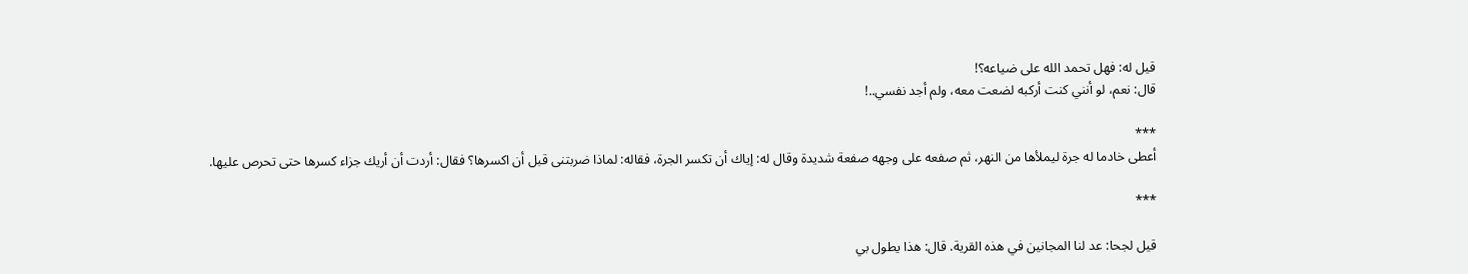قيل له: فهل تحمد الله على ضياعه؟!
قال: نعم، لو أنني كنت أركبه لضعت معه، ولم أجد نفسي..!

***
أعطى خادما له جرة ليملأها من النهر، ثم صفعه على وجهه صفعة شديدة وقال له: إياك أن تكسر الجرة، فقاله: لماذا ضربتنى قبل أن اكسرها؟ فقال: أردت أن أريك جزاء كسرها حتى تحرص عليها.

***

قيل لجحا: عد لنا المجانين في هذه القرية. قال: هذا يطول بي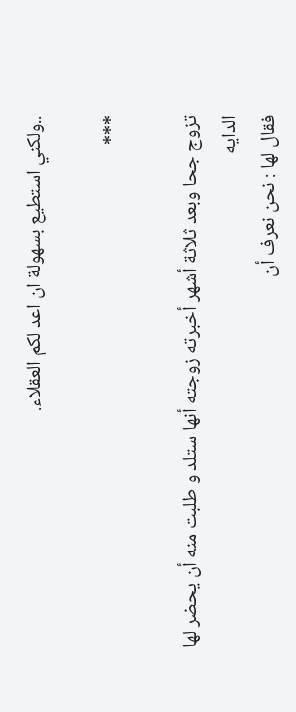..ولكني استطيع بسهولة ان اعد لكم العقلاء.

***

تزوج جحا وبعد ثلاثة أشهر أخبرته زوجته أنها ستلد و طلبت منه أن يحضر لها الدايه
فقال لها : نحن نعرف أن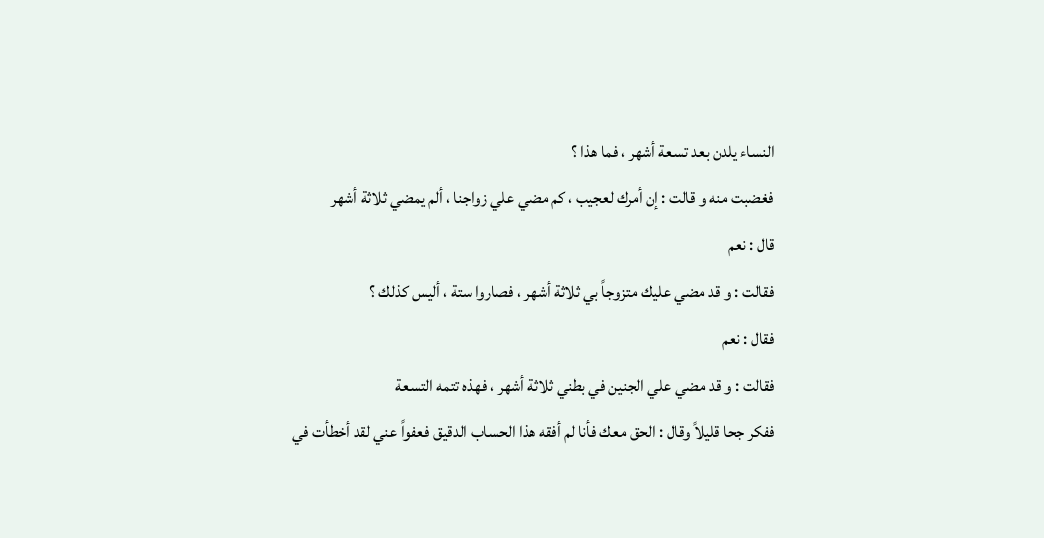النساء يلدن بعد تسعة أشهر ، فما هذا ؟
فغضبت منه و قالت : إن أمرك لعجيب ، كم مضي علي زواجنا ، ألم يمضي ثلاثة أشهر
قال : نعم
فقالت : و قد مضي عليك متزوجاً بي ثلاثة أشهر ، فصاروا ستة ، أليس كذلك ؟
فقال : نعم
فقالت : و قد مضي علي الجنين في بطني ثلاثة أشهر ، فهذه تتمه التسعة
ففكر جحا قليلاً وقال : الحق معك فأنا لم أفقه هذا الحساب الدقيق فعفواً عني لقد أخطأت في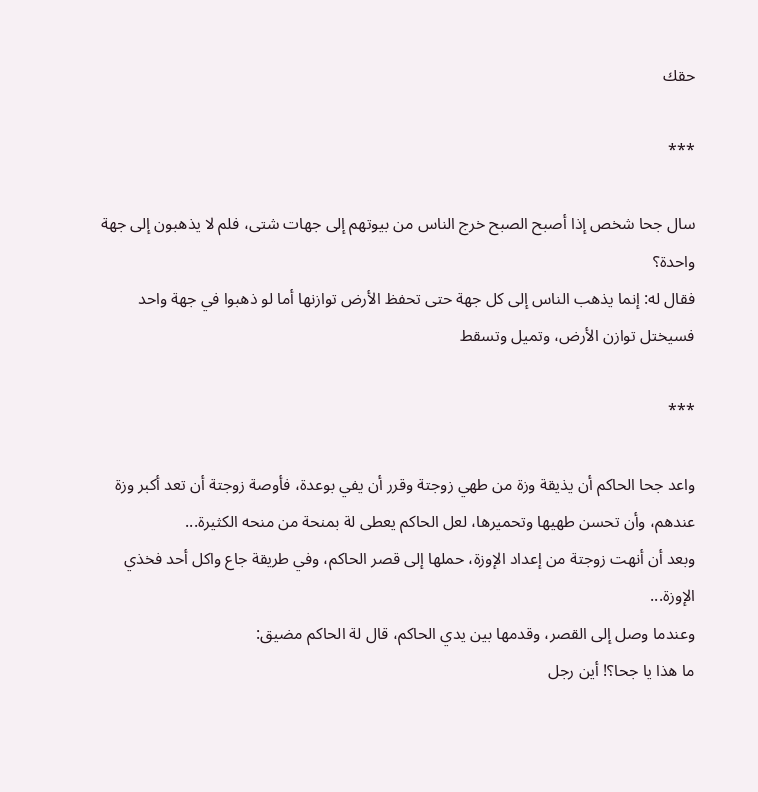حقك

***

سال جحا شخص إذا أصبح الصبح خرج الناس من بيوتهم إلى جهات شتى، فلم لا يذهبون إلى جهة واحدة؟
فقال له: إنما يذهب الناس إلى كل جهة حتى تحفظ الأرض توازنها أما لو ذهبوا في جهة واحد فسيختل توازن الأرض، وتميل وتسقط

***

واعد جحا الحاكم أن يذيقة وزة من طهي زوجتة وقرر أن يفي بوعدة، فأوصة زوجتة أن تعد أكبر وزة عندهم، وأن تحسن طهيها وتحميرها، لعل الحاكم يعطى لة بمنحة من منحه الكثيرة...
وبعد أن أنهت زوجتة من إعداد الإوزة، حملها إلى قصر الحاكم، وفي طريقة جاع واكل أحد فخذي الإوزة...
وعندما وصل إلى القصر، وقدمها بين يدي الحاكم، قال لة الحاكم مضيق:
ما هذا يا جحا؟! أين رجل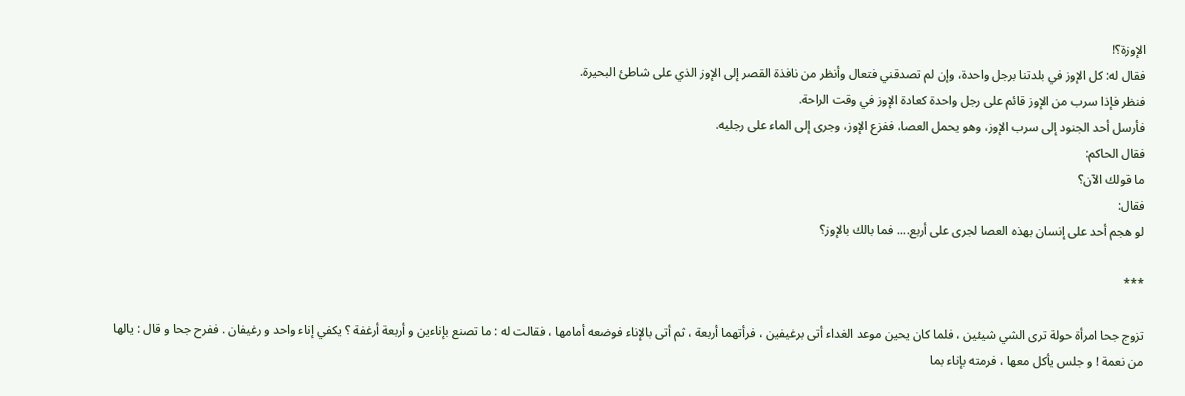الإوزة؟!
فقال له: كل الإوز في بلدتنا برجل واحدة، وإن لم تصدقني فتعال وأنظر من نافذة القصر إلى الإوز الذي على شاطئ البحيرة.
فنظر فإذا سرب من الإوز قائم على رجل واحدة كعادة الإوز في وقت الراحة.
فأرسل أحد الجنود إلى سرب الإوز، وهو يحمل العصا، ففزع الإوز، وجرى إلى الماء على رجليه.
فقال الحاكم:
ما قولك الآن؟
فقال:
لو هجم أحد على إنسان بهذه العصا لجرى على أربع.... فما بالك بالإوز؟

***

تزوج جحا امرأة حولة ترى الشي شيئين ، فلما كان يحين موعد الغداء أتى برغيفين ، فرأتهما أربعة ، ثم أتى بالإناء فوضعه أمامها ، فقالت له : ما تصنع بإناءين و أربعة أرغفة ؟ يكفي إناء واحد و رغيفان . ففرح جحا و قال : يالها من نعمة ! و جلس يأكل معها ، فرمته بإناء بما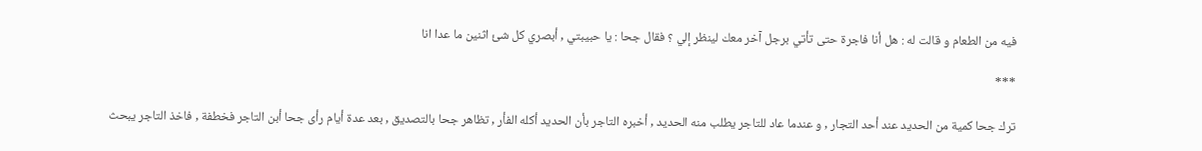فيه من الطعام و قالت له : هل أنا فاجرة حتى تأتي برجل آخر معك لينظر إلي ؟ فقال جحا : يا حبيبتي , أبصري كل شئ اثنين ما عدا انا

***

ترك جحا كمية من الحديد عند أحد التجار , و عندما عاد للتاجر يطلب منه الحديد , أخبره التاجر بأن الحديد أكله الفأر , تظاهر جحا بالتصديق , بعد عدة أيام رأى جحا أبن التاجر فخطفة , فاخذ التاجر يبحث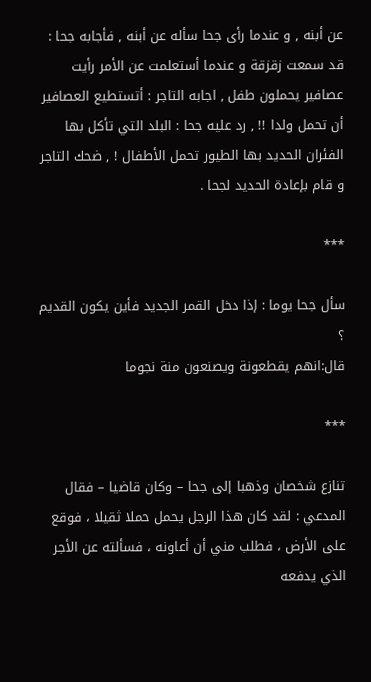عن أبنه , و عندما رأى جحا سأله عن أبنه , فأجابه جحا : قد سمعت زقزقة و عندما أستعلمت عن الأمر رأيت عصافير يحملون طفل , اجابه التاجر : أتستطيع العصافير أن تحمل ولدا !! , رد عليه جحا : البلد التي تأكل بها الفئران الحديد بها الطيور تحمل الأطفال ! , ضحك التاجر و قام بإعادة الحديد لجحا .

***

سأل جحا يوما : إذا دخل القمر الجديد فأين يكون القديم ؟
قال:انهم يقطعونة ويصنعون منة نجوما

***

تنازع شخصان وذهبا إلى جحا – وكان قاضيا – فقال المدعي : لقد كان هذا الرجل يحمل حملا ثقيلا ، فوقع على الأرض ، فطلب مني أن أعاونه ، فسألته عن الأجر الذي يدفعه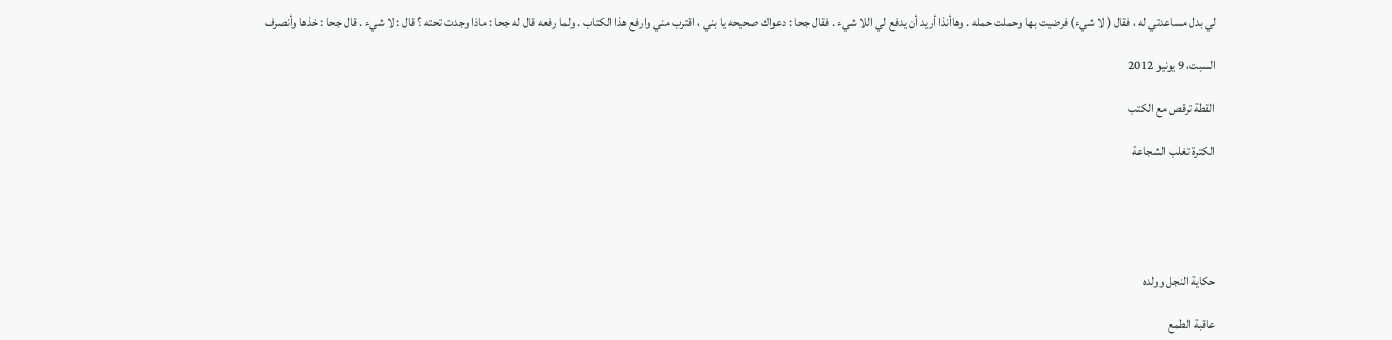لي بدل مساعدتي له ، فقال ( لا شيء) فرضيت بها وحملت حمله . وهاأنذا أريد أن يدفع لي اللا شيء . فقال جحا : دعواك صحيحه يا بني ، اقترب مني وارفع هذا الكتاب . ولما رفعه قال له جحا : ماذا وجدت تحته ؟ قال : لا شيء . قال جحا : خذها وأنصرف

السبت، 9 يونيو 2012

القطة ترقص مع الكتب

الكترة تغلب الشجاعة





حكاية النجل وولده

عاقبة الطمع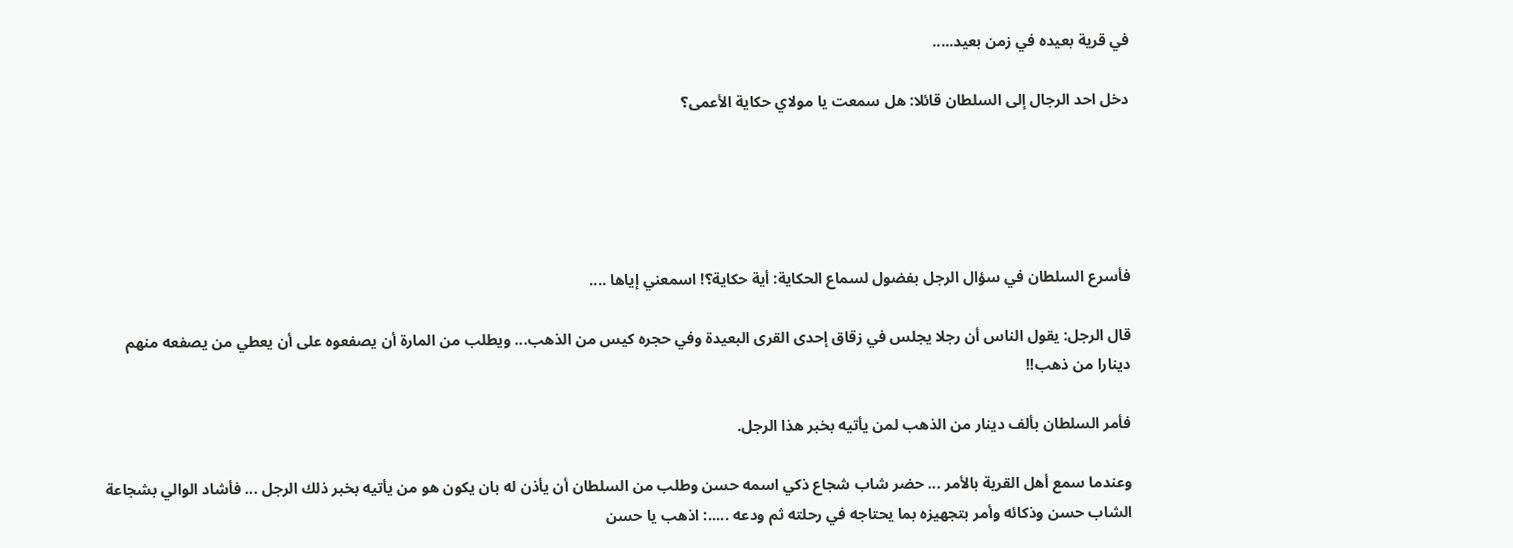في قرية بعيده في زمن بعيد.....

دخل احد الرجال إلى السلطان قائلا: هل سمعت يا مولاي حكاية الأعمى؟





فأسرع السلطان في سؤال الرجل بفضول لسماع الحكاية: أية حكاية؟! اسمعني إياها ....

قال الرجل: يقول الناس أن رجلا يجلس في زقاق إحدى القرى البعيدة وفي حجره كيس من الذهب... ويطلب من المارة أن يصفعوه على أن يعطي من يصفعه منهم دينارا من ذهب!!

فأمر السلطان بألف دينار من الذهب لمن يأتيه بخبر هذا الرجل.

وعندما سمع أهل القرية بالأمر ... حضر شاب شجاع ذكي اسمه حسن وطلب من السلطان أن يأذن له بان يكون هو من يأتيه بخبر ذلك الرجل ... فأشاد الوالي بشجاعة الشاب حسن وذكائه وأمر بتجهيزه بما يحتاجه في رحلته ثم ودعه .....: اذهب يا حسن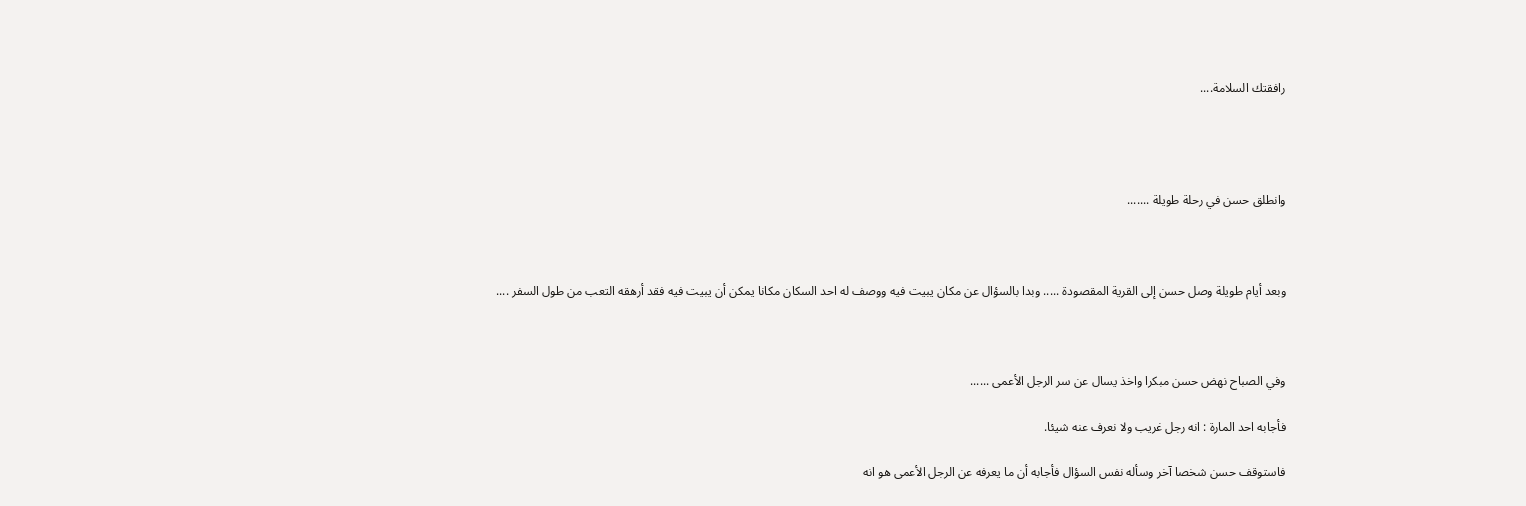رافقتك السلامة....




وانطلق حسن في رحلة طويلة .......



وبعد أيام طويلة وصل حسن إلى القرية المقصودة ..... وبدا بالسؤال عن مكان يبيت فيه ووصف له احد السكان مكانا يمكن أن يبيت فيه فقد أرهقه التعب من طول السفر ....



وفي الصباح نهض حسن مبكرا واخذ يسال عن سر الرجل الأعمى ......

فأجابه احد المارة : انه رجل غريب ولا نعرف عنه شيئا.

فاستوقف حسن شخصا آخر وسأله نفس السؤال فأجابه أن ما يعرفه عن الرجل الأعمى هو انه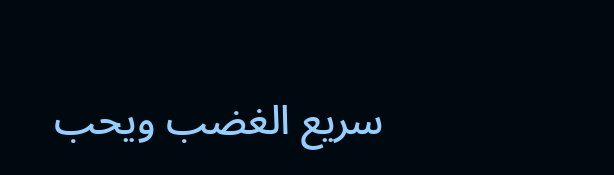سريع الغضب ويحب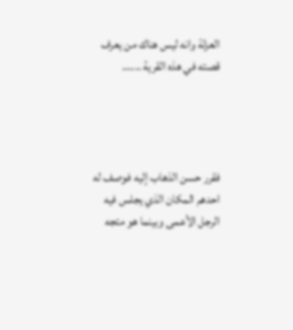العزلة وانه ليس هناك من يعرف قصته في هذه القرية ......




فقرر حسن الذهاب إليه فوصف له احدهم المكان الذي يجلس فيه الرجل الأعمى وبينما هو متجه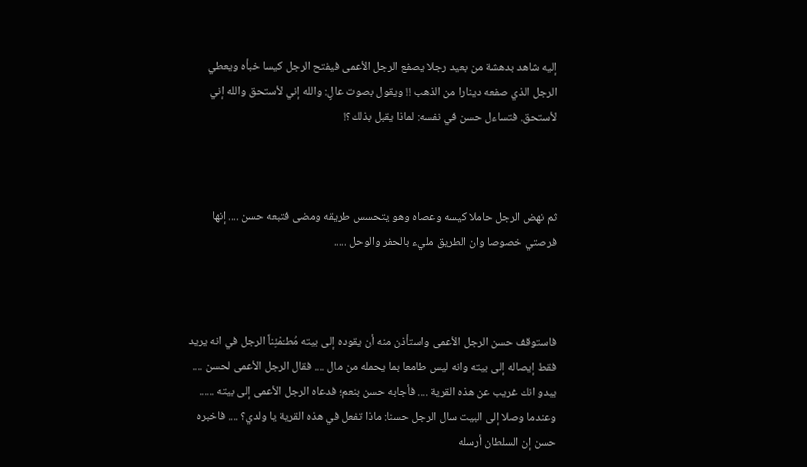إليه شاهد بدهشة من بعيد رجلا يصفع الرجل الأعمى فيفتح الرجل كيسا خبأه ويعطي الرجل الذي صفعه دينارا من الذهب !! ويقول بصوت عالٍ: والله إني لأستحق والله إني لأستحق. فتساءل حسن في نفسه: لماذا يقبل بذلك؟!



ثم نهض الرجل حاملا كيسه وعصاه وهو يتحسس طريقه ومضى فتبعه حسن .... إنها فرصتي خصوصا وان الطريق مليء بالحفر والوحل .....



فاستوقف حسن الرجل الأعمى واستأذن منه أن يقوده إلى بيته مُطـَمْئِناً الرجل في انه يريد فقط إيصاله إلى بيته وانه ليس طامعا بما يحمله من مال .... فقال الرجل الأعمى لحسن .... يبدو انك غريب عن هذه القرية .... فأجابه حسن بنعم؛ فدعاه الرجل الأعمى إلى بيته ...... وعندما وصلا إلى البيت سال الرجل حسنا: ماذا تفعل في هذه القرية يا ولدي؟ .... فاخبره حسن إن السلطان أرسله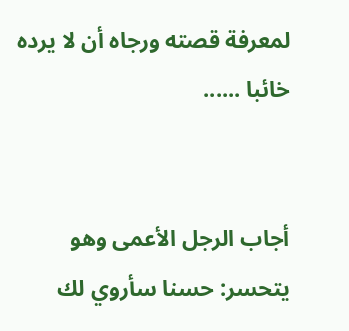لمعرفة قصته ورجاه أن لا يرده خائبا ......


أجاب الرجل الأعمى وهو يتحسر: حسنا سأروي لك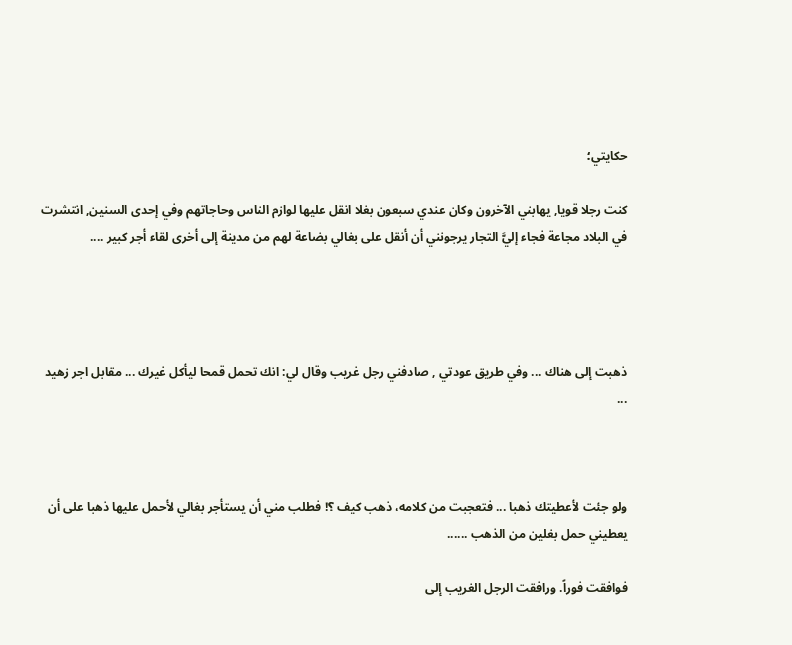حكايتي؛

كنت رجلا قويا, يهابني الآخرون وكان عندي سبعون بغلا انقل عليها لوازم الناس وحاجاتهم وفي إحدى السنين, انتشرت في البلاد مجاعة فجاء إليَّ التجار يرجونني أن أنقل على بغالي بضاعة لهم من مدينة إلى أخرى لقاء أجر كبير ....




ذهبت إلى هناك ... وفي طريق عودتي , صادفني رجل غريب وقال لي: انك تحمل قمحا ليأكل غيرك ... مقابل اجر زهيد ...



ولو جئت لأعطيتك ذهبا ... فتعجبت من كلامه، ذهب كيف ؟! فطلب مني أن يستأجر بغالي لأحمل عليها ذهبا على أن يعطيني حمل بغلين من الذهب ......

فوافقت فوراً. ورافقت الرجل الغريب إلى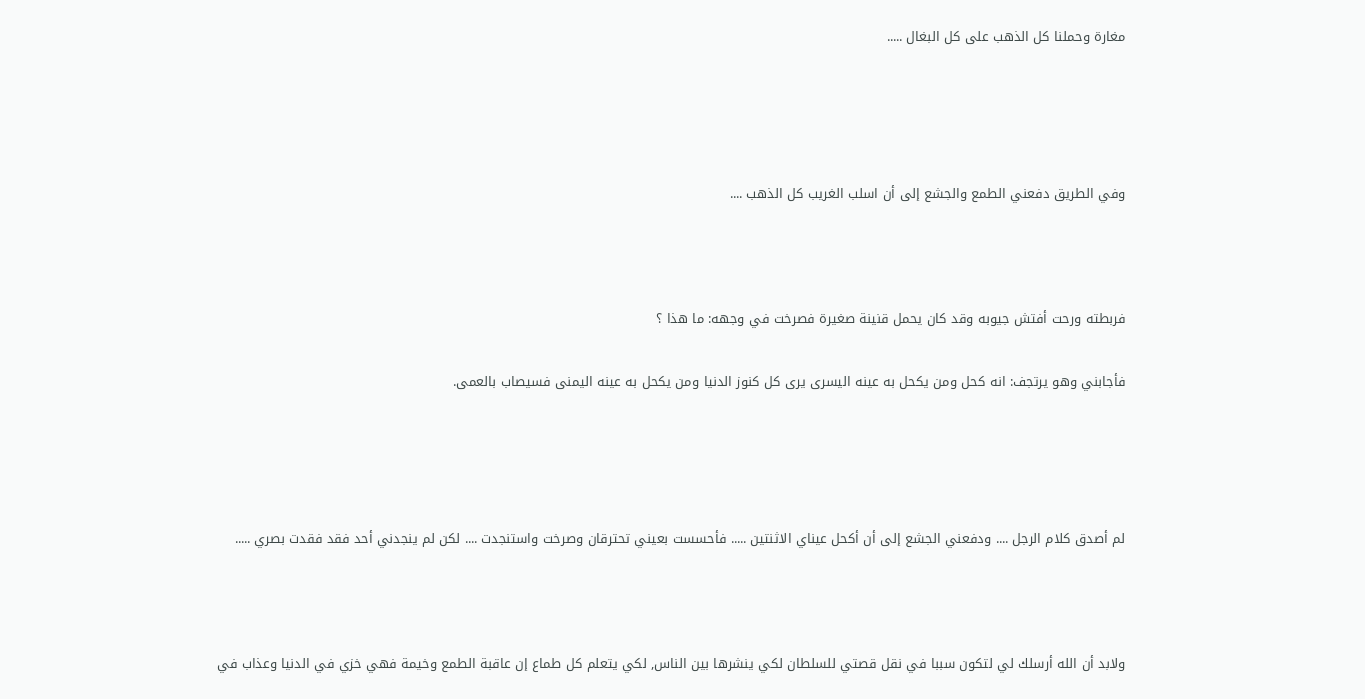مغارة وحملنا كل الذهب على كل البغال .....




وفي الطريق دفعني الطمع والجشع إلى أن اسلب الغريب كل الذهب ....



فربطته ورحت أفتش جيوبه وقد كان يحمل قنينة صغيرة فصرخت في وجهه: ما هذا ؟

فأجابني وهو يرتجف: انه كحل ومن يكحل به عينه اليسرى يرى كل كنوز الدنيا ومن يكحل به عينه اليمنى فسيصاب بالعمى.




لم أصدق كلام الرجل .... ودفعني الجشع إلى أن أكحل عيناي الاثنتين ..... فأحسست بعيني تحترقان وصرخت واستنجدت .... لكن لم ينجدني أحد فقد فقدت بصري .....



ولابد أن الله أرسلك لي لتكون سببا في نقل قصتي للسلطان لكي ينشرها بين الناس, لكي يتعلم كل طماع إن عاقبة الطمع وخيمة فهي خزي في الدنيا وعذاب في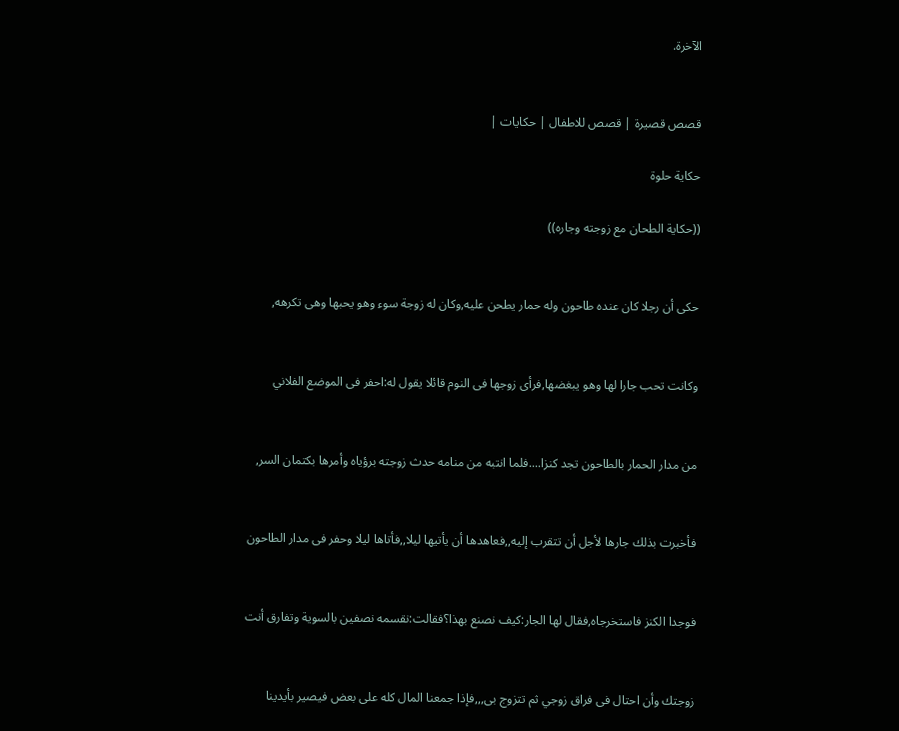الآخرة.


قصص قصيرة | قصص للاطفال | حكايات |

حكاية حلوة

((حكاية الطحان مع زوجته وجاره))


حكى أن رجلا كان عنده طاحون وله حمار يطحن عليه,وكان له زوجة سوء وهو يحبها وهى تكرهه,


وكانت تحب جارا لها وهو يبغضها,فرأى زوجها فى النوم قائلا يقول له:احفر فى الموضع الفلاني


من مدار الحمار بالطاحون تجد كنزا....فلما انتبه من منامه حدث زوجته برؤياه وأمرها بكتمان السر,


فأخبرت بذلك جارها لأجل أن تتقرب إليه,,فعاهدها أن يأتيها ليلا,,فأتاها ليلا وحفر فى مدار الطاحون


فوجدا الكنز فاستخرجاه,فقال لها الجار:كيف نصنع بهذا؟فقالت:نقسمه نصفين بالسوية وتفارق أنت


زوجتك وأن احتال فى فراق زوجي ثم تتزوج بى,,,فإذا جمعنا المال كله على بعض فيصير بأيدينا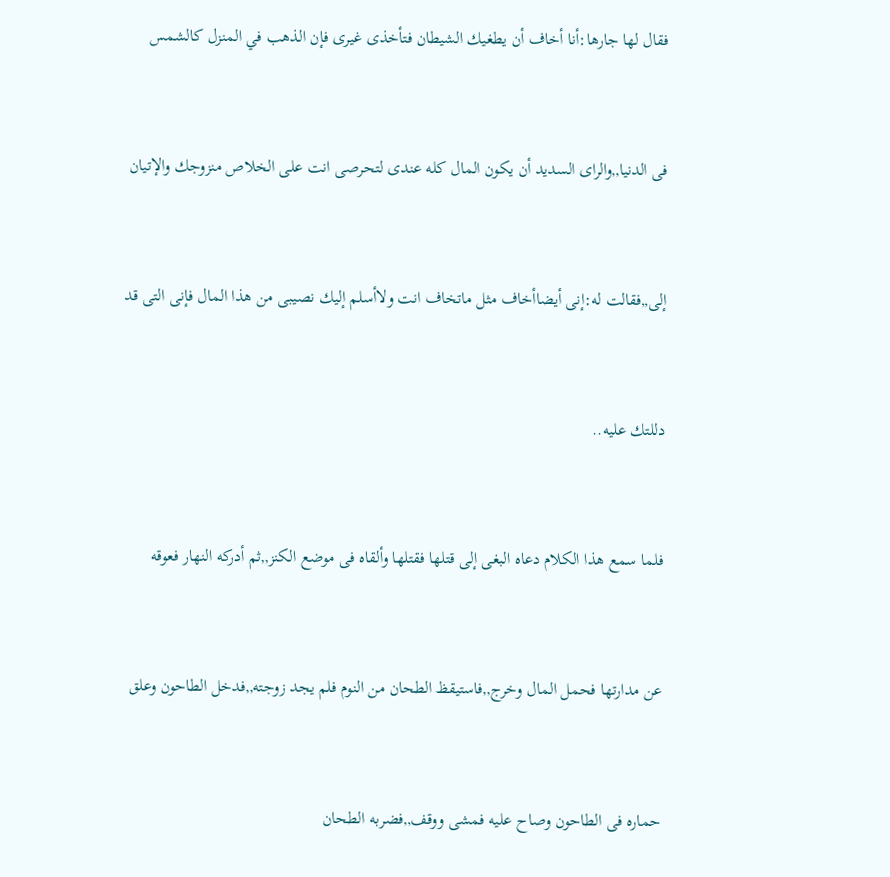فقال لها جارها:أنا أخاف أن يطغيك الشيطان فتأخذى غيرى فإن الذهب في المنزل كالشمس


فى الدنيا,,والراى السديد أن يكون المال كله عندى لتحرصى انت على الخلاص منزوجك والإتيان


إلى,,فقالت له:إنى أيضاأخاف مثل ماتخاف انت ولاأسلم إليك نصيبى من هذا المال فإنى التى قد


دللتك عليه..


فلما سمع هذا الكلام دعاه البغى إلى قتلها فقتلها وألقاه فى موضع الكنز,,ثم أدركه النهار فعوقه


عن مدارتها فحمل المال وخرج,,فاستيقظ الطحان من النوم فلم يجد زوجته,,فدخل الطاحون وعلق


حماره فى الطاحون وصاح عليه فمشى ووقف,,فضربه الطحان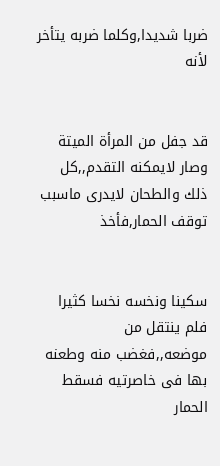ضربا شديدا,وكلما ضربه يتأخر لأنه


قد جفل من المرأة الميتة وصار لايمكنه التقدم,,كل ذلك والطحان لايدرى ماسبب توقف الحمار,فأخذ


سكينا ونخسه نخسا كثيرا فلم ينتقل من موضعه,,فغضب منه وطعنه بها فى خاصرتيه فسقط الحمار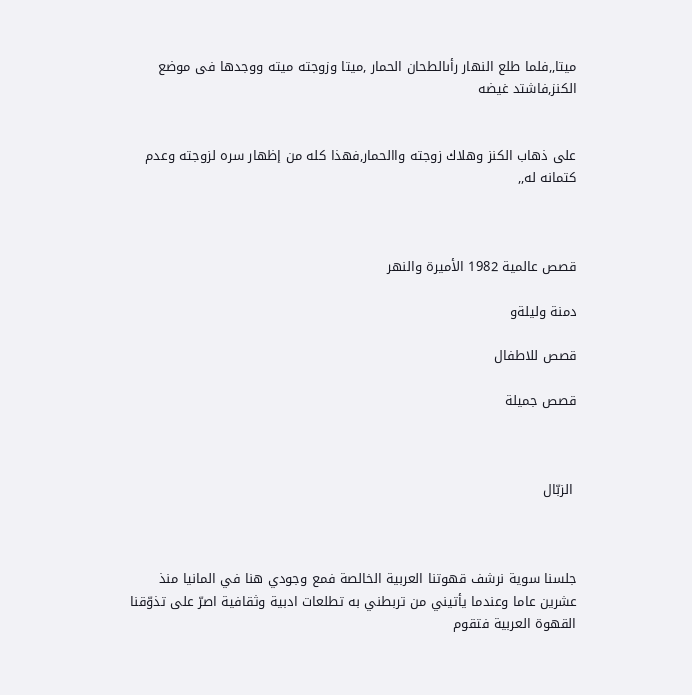ميتا,,فلما طلع النهار رأىالطحان الحمار ,ميتا وزوجته ميته ووجدها فى موضع الكنز,فاشتد غيضه


على ذهاب الكنز وهلاك زوجته واالحمار,فهذا كله من إظهار سره لزوجته وعدم كتمانه له,,



قصص عالمية 1982 الأميرة والنهر

دمنة وليلةو

قصص للاطفال

قصص جميلة



 الزبّال



جلسنا سوية نرشف قهوتنا العربية الخالصة فمع وجودي هنا في المانيا منذ عشرين عاما وعندما يأتيني من تربطني به تطلعات ادبية وثقافية اصرّ على تذوّقنا القهوة العربية فتقوم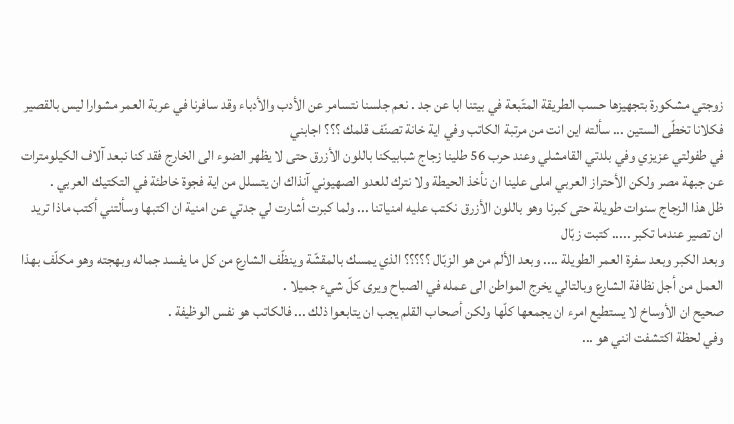زوجتي مشكورة بتجهيزها حسب الطريقة المتّبعة في بيتنا ابا عن جد . نعم جلسنا نتسامر عن الأدب والأدباء وقد سافرنا في عربة العمر مشوارا ليس بالقصير فكلانا تخطّى الستين ... سألته اين انت من مرتبة الكاتب وفي اية خانة تصنّف قلمك ؟؟؟ اجابني
في طفولتي عزيزي وفي بلدتي القامشلي وعند حرب 56 طلينا زجاج شبابيكنا باللون الأزرق حتى لا يظهر الضوء الى الخارج فقد كنا نبعد آلاف الكيلومترات عن جبهة مصر ولكن الأحتراز العربي املى علينا ان نأخذ الحيطة ولا نترك للعدو الصهيوني آنذاك ان يتسلل من اية فجوة خاطئة في التكتيك العربي .
ظل هذا الزجاج سنوات طويلة حتى كبرنا وهو باللون الأزرق نكتب عليه امنياتنا ... ولما كبرت أشارت لي جدتي عن امنية ان اكتبها وسألتني أكتب ماذا تريد ان تصير عندما تكبر ..... كتبت زبّال
وبعد الكبر وبعد سفرة العمر الطويلة .... وبعد الألم من هو الزبّال ؟؟؟؟؟ الذي يمسك بالمقشّة وينظّف الشارع من كل ما يفسد جماله وبهجته وهو مكلّف بهذا العمل من أجل نظافة الشارع وبالتالي يخرج المواطن الى عمله في الصباح ويرى كلّ شيء جميلا .
صحيح ان الأوساخ لا يستطيع امرء ان يجمعها كلّها ولكن أصحاب القلم يجب ان يتابعوا ذلك ... فالكاتب هو نفس الوظيفة .
وفي لحظة اكتشفت انني هو ...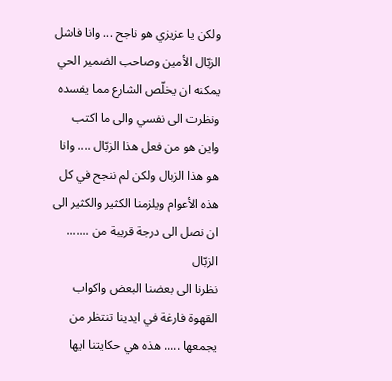ولكن يا عزيزي هو ناجح ... وانا فاشل
الزبّال الأمين وصاحب الضمير الحي يمكنه ان يخلّص الشارع مما يفسده
ونظرت الى نفسي والى ما اكتب واين هو من فعل هذا الزبّال .... وانا هو هذا الزبال ولكن لم ننجح في كل هذه الأعوام ويلزمنا الكثير والكثير الى ان نصل الى درجة قريبة من ....... الزبّال
نظرنا الى بعضنا البعض واكواب القهوة فارغة في ايدينا تنتظر من يجمعها ..... هذه هي حكايتنا ايها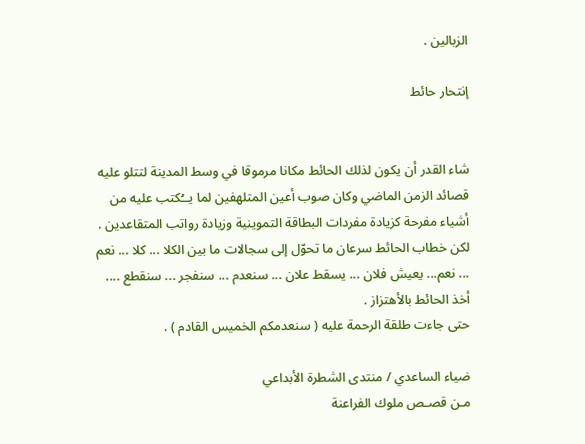الزبالين .

إنتحار حائط


شاء القدر أن يكون لذلك الحائط مكانا مرموقا في وسط المدينة لتتلو عليه قصائد الزمن الماضي وكان صوب أعين المتلهفين لما يــُكتب عليه من أشياء مفرحة كزيادة مفردات البطاقة التموينية وزيادة رواتب المتقاعدين .
لكن خطاب الحائط سرعان ما تحوّل إلى سجالات ما بين الكلا ... كلا ... نعم ... نعم... يعيش فلان ... يسقط علان ... سنعدم ... سنفجر ... سنقطع .... أخذ الحائط بالأهتزاز .
حتى جاءت طلقة الرحمة عليه ( سنعدمكم الخميس القادم ) .

ضياء الساعدي / منتدى الشطرة الأبداعي
مـن قصـص ملوك الفراعنة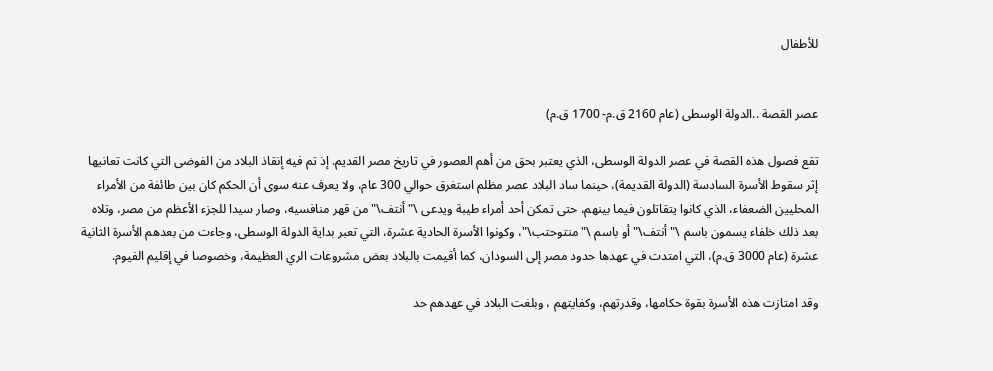للأطفال


عصر القصة ..الدولة الوسطى (عام 2160 ق.م- 1700 ق.م)

تقع فصول هذه القصة في عصر الدولة الوسطى، الذي يعتبر بحق من أهم العصور في تاريخ مصر القديم. إذ تم فيه إنقاذ البلاد من الفوضى التي كانت تعانيها إثر سقوط الأسرة السادسة (الدولة القديمة)، حينما ساد البلاد عصر مظلم استغرق حوالي 300 عام، ولا يعرف عنه سوى أن الحكم كان بين طائفة من الأمراء المحليين الضعفاء، الذي كانوا يتقاتلون فيما بينهم، حتى تمكن أحد أمراء طيبة ويدعى \"أنتف\" من قهر منافسيه، وصار سيدا للجزء الأعظم من مصر، وتلاه بعد ذلك خلفاء يسمون باسم \"أنتف\" أو باسم \"منتوحتب\"، وكونوا الأسرة الحادية عشرة، التي تعبر بداية الدولة الوسطى، وجاءت من بعدهم الأسرة الثانية عشرة (عام 3000 ق.م)، التي امتدت في عهدها حدود مصر إلى السودان، كما أقيمت بالبلاد بعض مشروعات الري العظيمة، وخصوصا في إقليم الفيوم.

وقد امتازت هذه الأسرة بقوة حكامها، وقدرتهم، وكفايتهم ، وبلغت البلاد في عهدهم حد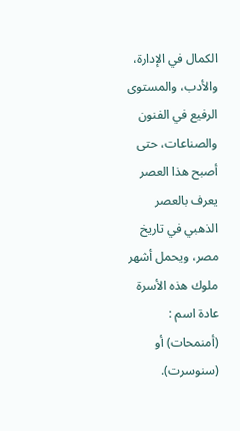الكمال في الإدارة، والأدب، والمستوى الرفيع في الفنون والصناعات، حتى أصبح هذا العصر يعرف بالعصر الذهبي في تاريخ مصر، ويحمل أشهر ملوك هذه الأسرة عادة اسم : (أمنمحات) أو (سنوسرت).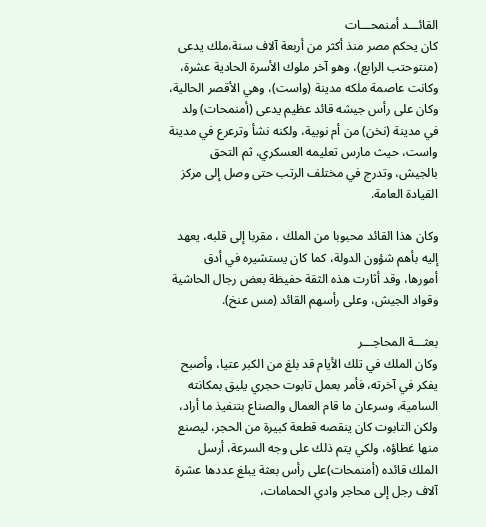القائـــد أمنمحـــات
كان يحكم مصر منذ أكثر من أربعة آلاف سنة،ملك يدعى (منتوحتب الرابع)، وهو آخر ملوك الأسرة الحادية عشرة، وكانت عاصمة ملكه مدينة (واست)، وهي الأقصر الحالية، وكان على رأس جيشه قائد عظيم يدعى (أمنمحات) ولد في مدينة (نخن) من أم نوبية، ولكنه نشأ وترعرع في مدينة واست، حيث مارس تعليمه العسكري، ثم التحق بالجيش، وتدرج في مختلف الرتب حتى وصل إلى مركز القيادة العامة.

وكان هذا القائد محبوبا من الملك ، مقربا إلى قلبه، يعهد إليه بأهم شؤون الدولة، كما كان يستشيره في أدق أمورها، وقد أثارت هذه الثقة حفيظة بعض رجال الحاشية وقواد الجيش، وعلى رأسهم القائد (مس عنخ).

بعثـــة المحاجـــر
وكان الملك في تلك الأيام قد بلغ من الكبر عتيا، وأصبح يفكر في آخرته، فأمر بعمل تابوت حجري يليق بمكانته السامية، وسرعان ما قام العمال والصناع بتنفيذ ما أراد، ولكن التابوت كان ينقصه قطعة كبيرة من الحجر، ليصنع منها غطاؤه، ولكي يتم ذلك على وجه السرعة، أرسل الملك قائده (أمنمحات)على رأس بعثة يبلغ عددها عشرة آلاف رجل إلى محاجر وادي الحمامات،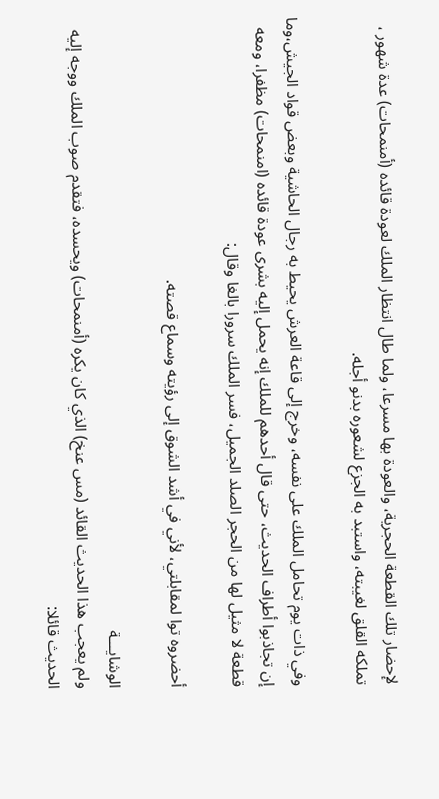لإحضار تلك القطعة الحجرية، والعودة بها مسرعا، ولما طال انتظار الملك لعودة قائده (أمنمحات) عدة شهور ، تملكه القلق لغيبته، واستبد به الجزع لشعوره بدنو أجله.

وفي ذات يوم تحامل الملك على نفسه، وخرج إلى قاعة العرش يحيط به رجال الحاشية وبعض قواد الجيش،وما إن تجاذبوا أطراف الحديث، حتى قال أحدهم للملك إنه يحمل إليه بشرى عودة قائده (امنمحات) مظفرا، ومعه قطعة لا مثيل لها من الحجر الصلد الجميل، فسر الملك سرورا بالغا وقال:

أحضروه توا لمقابلتي، لأني في أشد الشوق إلى رؤيته وسماع قصته.

الوشايـــة
ولم يعجب هذا الحديث القائد (مس عنخ) الذي كان يكره (أمنمحات) ويحسده، فتقدم صوب الملك ووجه إليه الحديث قائلا: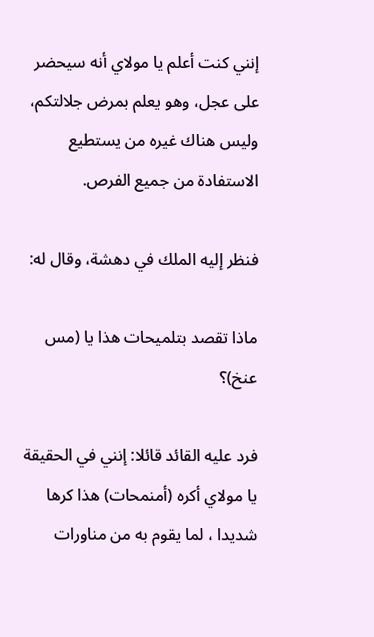إنني كنت أعلم يا مولاي أنه سيحضر على عجل، وهو يعلم بمرض جلالتكم، وليس هناك غيره من يستطيع الاستفادة من جميع الفرص.

فنظر إليه الملك في دهشة، وقال له:

ماذا تقصد بتلميحات هذا يا (مس عنخ)؟

فرد عليه القائد قائلا: إنني في الحقيقة يا مولاي أكره (أمنمحات) هذا كرها شديدا ، لما يقوم به من مناورات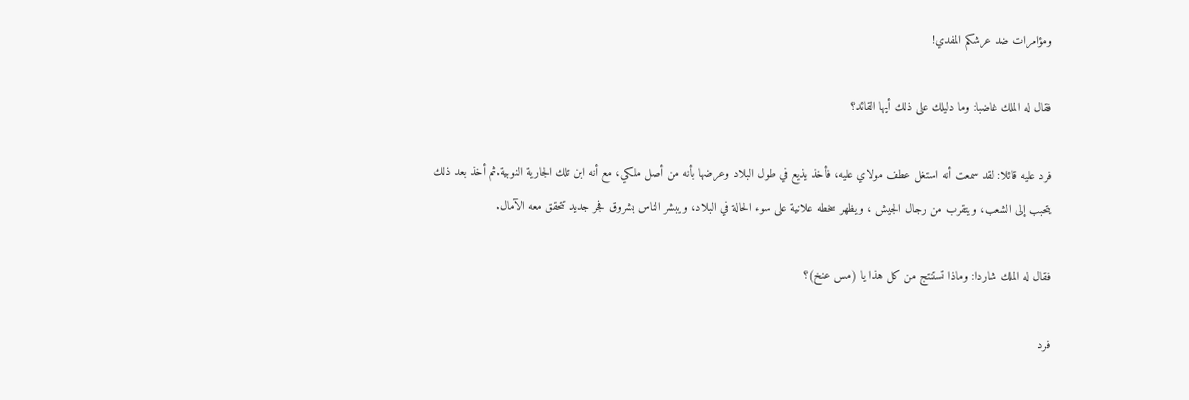ومؤامرات ضد عرشكم المفدي!

فقال له الملك غاضبا: وما دليلك على ذلك أيها القائد؟

فرد عليه قائلا: لقد سمعت أنه استغل عطف مولاي عليه، فأخذ يذيع في طول البلاد وعرضها بأنه من أصل ملكي، مع أنه ابن تلك الجارية النوبية.ثم أخذ بعد ذلك يتحبب إلى الشعب، ويتقرب من رجال الجيش ، ويظهر سخطه علانية على سوء الحالة في البلاد، ويبشر الناس بشروق فجر جديد تتحقق معه الآمال.

فقال له الملك شاردا: وماذا تستنتج من كل هذا يا (مس عنخ)؟

فرد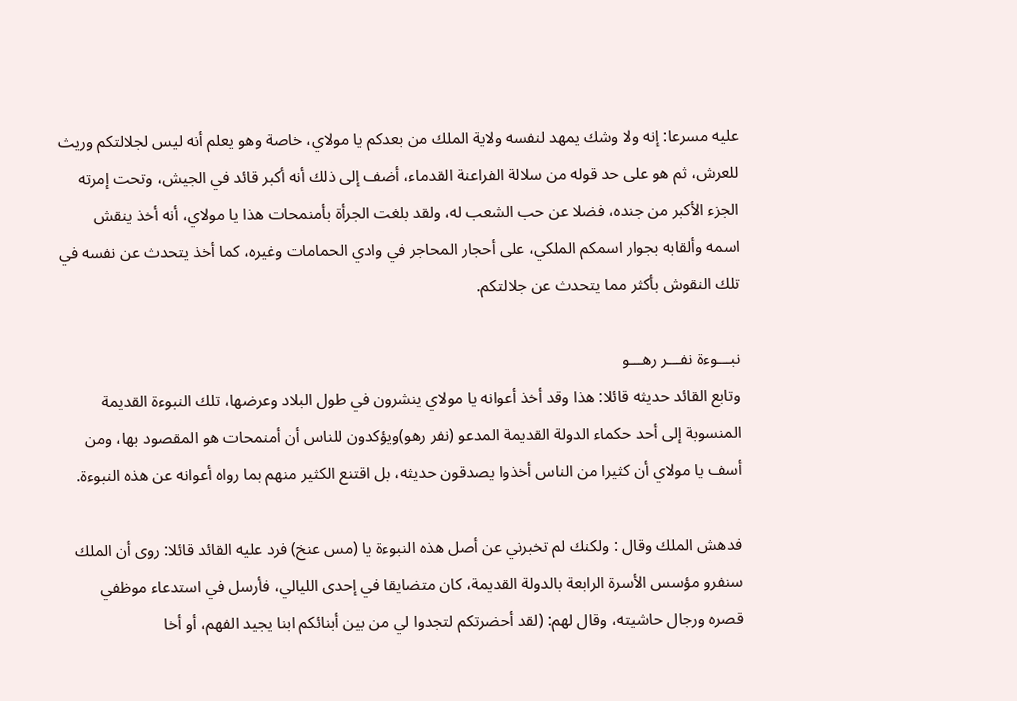عليه مسرعا: إنه ولا وشك يمهد لنفسه ولاية الملك من بعدكم يا مولاي، خاصة وهو يعلم أنه ليس لجلالتكم وريث للعرش، ثم هو على حد قوله من سلالة الفراعنة القدماء، أضف إلى ذلك أنه أكبر قائد في الجيش، وتحت إمرته الجزء الأكبر من جنده، فضلا عن حب الشعب له، ولقد بلغت الجرأة بأمنمحات هذا يا مولاي، أنه أخذ ينقش اسمه وألقابه بجوار اسمكم الملكي، على أحجار المحاجر في وادي الحمامات وغيره، كما أخذ يتحدث عن نفسه في تلك النقوش بأكثر مما يتحدث عن جلالتكم.

نبـــوءة نفـــر رهـــو
وتابع القائد حديثه قائلا: هذا وقد أخذ أعوانه يا مولاي ينشرون في طول البلاد وعرضها، تلك النبوءة القديمة المنسوبة إلى أحد حكماء الدولة القديمة المدعو (نفر رهو)ويؤكدون للناس أن أمنمحات هو المقصود بها، ومن أسف يا مولاي أن كثيرا من الناس أخذوا يصدقون حديثه، بل اقتنع الكثير منهم بما رواه أعوانه عن هذه النبوءة.

فدهش الملك وقال : ولكنك لم تخبرني عن أصل هذه النبوءة يا (مس عنخ) فرد عليه القائد قائلا: روى أن الملك سنفرو مؤسس الأسرة الرابعة بالدولة القديمة، كان متضايقا في إحدى الليالي، فأرسل في استدعاء موظفي قصره ورجال حاشيته، وقال لهم: (لقد أحضرتكم لتجدوا لي من بين أبنائكم ابنا يجيد الفهم، أو أخا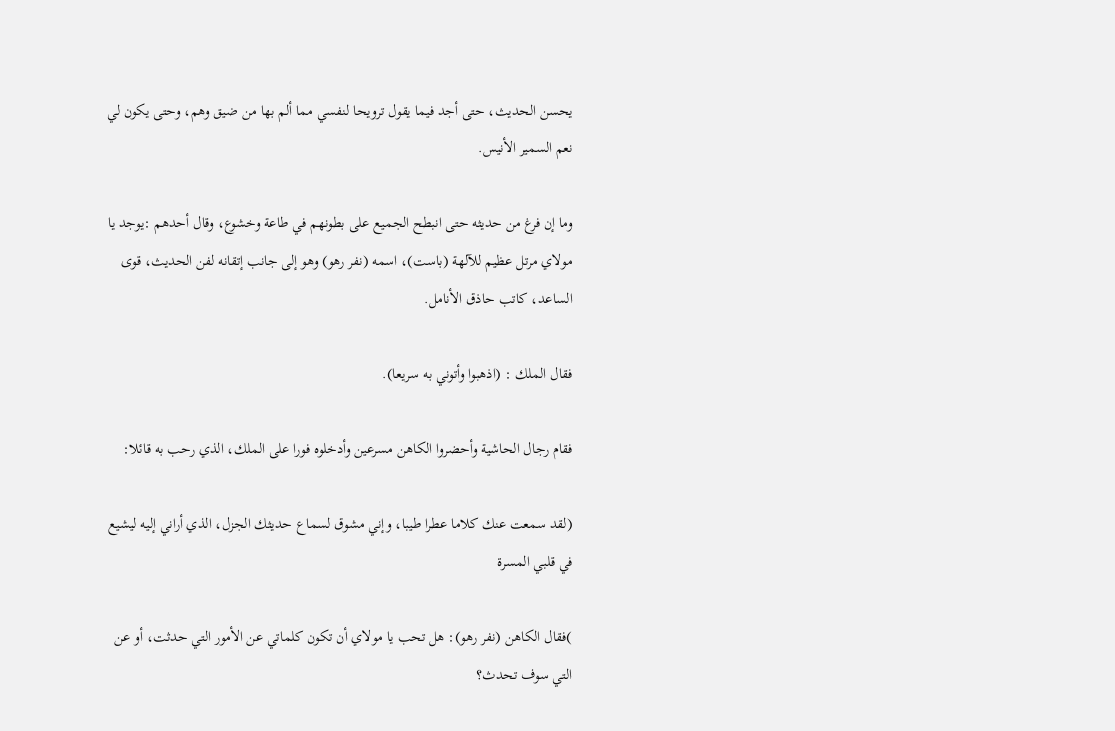يحسن الحديث، حتى أجد فيما يقول ترويحا لنفسي مما ألم بها من ضيق وهم، وحتى يكون لي نعم السمير الأنيس.

وما إن فرغ من حديثه حتى انبطح الجميع على بطونهم في طاعة وخشوع، وقال أحدهم :يوجد يا مولاي مرتل عظيم للآلهة (باست)، اسمه (نفر رهو) وهو إلى جانب إتقانه لفن الحديث، قوى الساعد، كاتب حاذق الأنامل.

فقال الملك : (اذهبوا وأتوني به سريعا).

فقام رجال الحاشية وأحضروا الكاهن مسرعين وأدخلوه فورا على الملك، الذي رحب به قائلا:

(لقد سمعت عنك كلاما عطرا طيبا، وإني مشوق لسماع حديثك الجزل، الذي أراني إليه ليشيع في قلبي المسرة

)فقال الكاهن (نفر رهو): هل تحب يا مولاي أن تكون كلماتي عن الأمور التي حدثت، أو عن التي سوف تحدث؟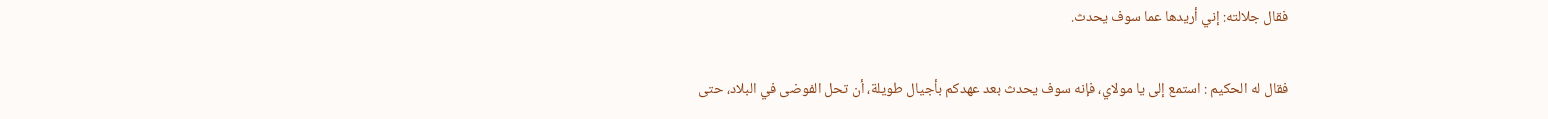فقال جلالته: إني أريدها عما سوف يحدث.

فقال له الحكيم : استمع إلى يا مولاي، فإنه سوف يحدث بعد عهدكم بأجيال طويلة، أن تحل الفوضى في البلاد، حتى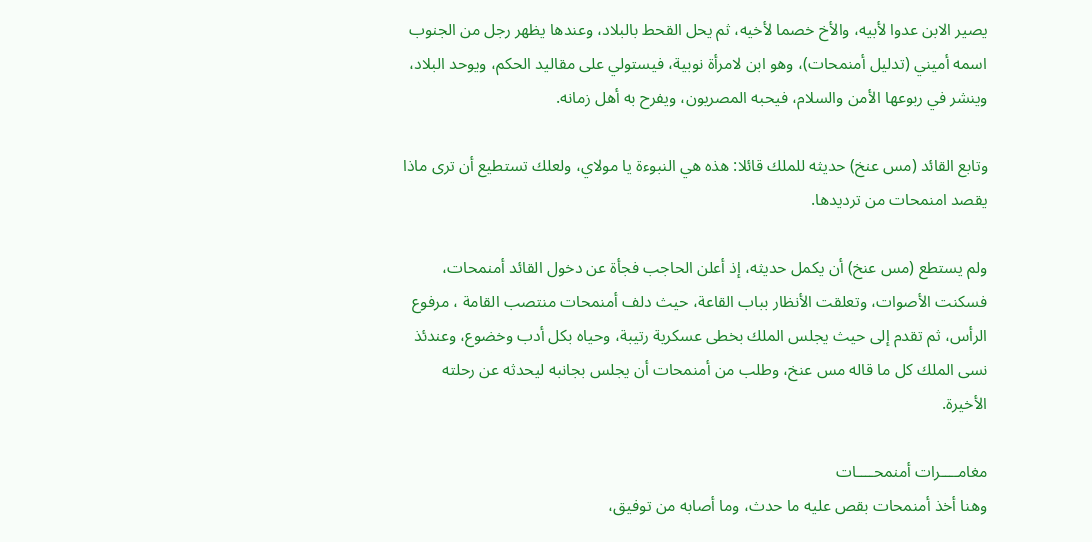يصير الابن عدوا لأبيه، والأخ خصما لأخيه، ثم يحل القحط بالبلاد، وعندها يظهر رجل من الجنوب اسمه أميني (تدليل أمنمحات)، وهو ابن لامرأة نوبية، فيستولي على مقاليد الحكم، ويوحد البلاد، وينشر في ربوعها الأمن والسلام، فيحبه المصريون، ويفرح به أهل زمانه.

وتابع القائد (مس عنخ) حديثه للملك قائلا: هذه هي النبوءة يا مولاي، ولعلك تستطيع أن ترى ماذا يقصد امنمحات من ترديدها.

ولم يستطع (مس عنخ) أن يكمل حديثه، إذ أعلن الحاجب فجأة عن دخول القائد أمنمحات، فسكنت الأصوات، وتعلقت الأنظار بباب القاعة، حيث دلف أمنمحات منتصب القامة ، مرفوع الرأس، ثم تقدم إلى حيث يجلس الملك بخطى عسكرية رتيبة، وحياه بكل أدب وخضوع، وعندئذ نسى الملك كل ما قاله مس عنخ، وطلب من أمنمحات أن يجلس بجانبه ليحدثه عن رحلته الأخيرة.

مغامــــرات أمنمحــــات
وهنا أخذ أمنمحات بقص عليه ما حدث، وما أصابه من توفيق،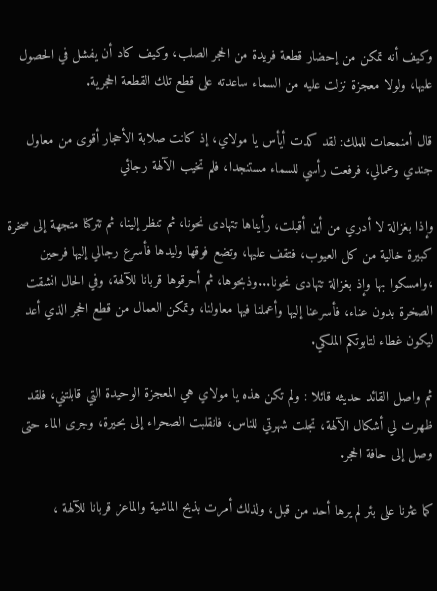وكيف أنه تمكن من إحضار قطعة فريدة من الحجر الصلب، وكيف كاد أن يفشل في الحصول عليها، ولولا معجزة نزلت عليه من السماء ساعدته على قطع تلك القطعة الحجرية.

قال أمنمحات للملك: لقد كدت أيأس يا مولاي، إذ كانت صلابة الأحجار أقوى من معاول جندي وعمالي، فرفعت رأسي للسماء مستنجدا، فلم تخيب الآلهة رجائي

وإذا بغزالة لا أدري من أين أقبلت، رأيناها تتهادى نحونا، ثم تنظر إلينا، ثم تتركنا متجهة إلى صخرة كبيرة خالية من كل العيوب، فتقف عليها، وتضع فوقها وليدها فأسرع رجالي إليها فرحين ،وامسكوا بها وإذ بغزالة تتهادى نحونا...وذبحوها، ثم أحرقوها قربانا للآلهة، وفي الحال انشقت الصخرة بدون عناء، فأسرعنا إليها وأعملنا فيها معاولنا، وتمكن العمال من قطع الحجر الذي أعد ليكون غطاء لتابوتكم الملكي.

ثم واصل القائد حديثه قائلا : ولم تكن هذه يا مولاي هي المعجزة الوحيدة التي قابلتني، فلقد ظهرت لي أشكال الآلهة، تجلت شهرتي للناس، فانقلبت الصحراء إلى بحيرة، وجرى الماء حتى وصل إلى حافة الحجر.

كما عثرنا على بئر لم يرها أحد من قبل، ولذلك أمرت بذبح الماشية والماعز قربانا للآلهة ،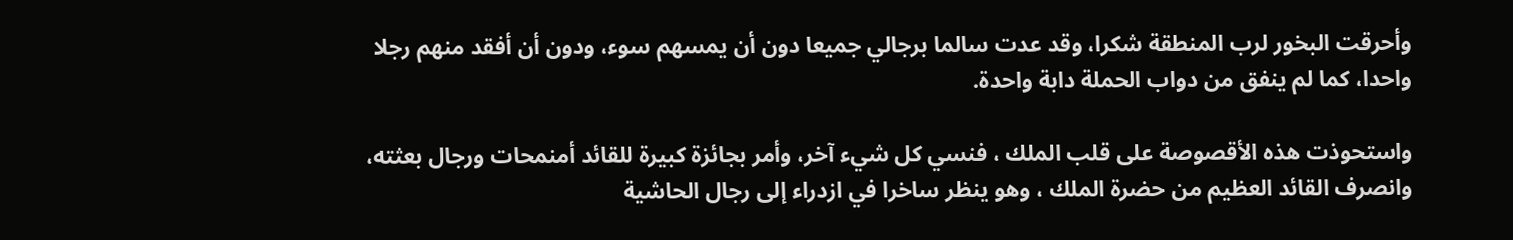وأحرقت البخور لرب المنطقة شكرا، وقد عدت سالما برجالي جميعا دون أن يمسهم سوء، ودون أن أفقد منهم رجلا واحدا، كما لم ينفق من دواب الحملة دابة واحدة.

واستحوذت هذه الأقصوصة على قلب الملك ، فنسي كل شيء آخر، وأمر بجائزة كبيرة للقائد أمنمحات ورجال بعثته، وانصرف القائد العظيم من حضرة الملك ، وهو ينظر ساخرا في ازدراء إلى رجال الحاشية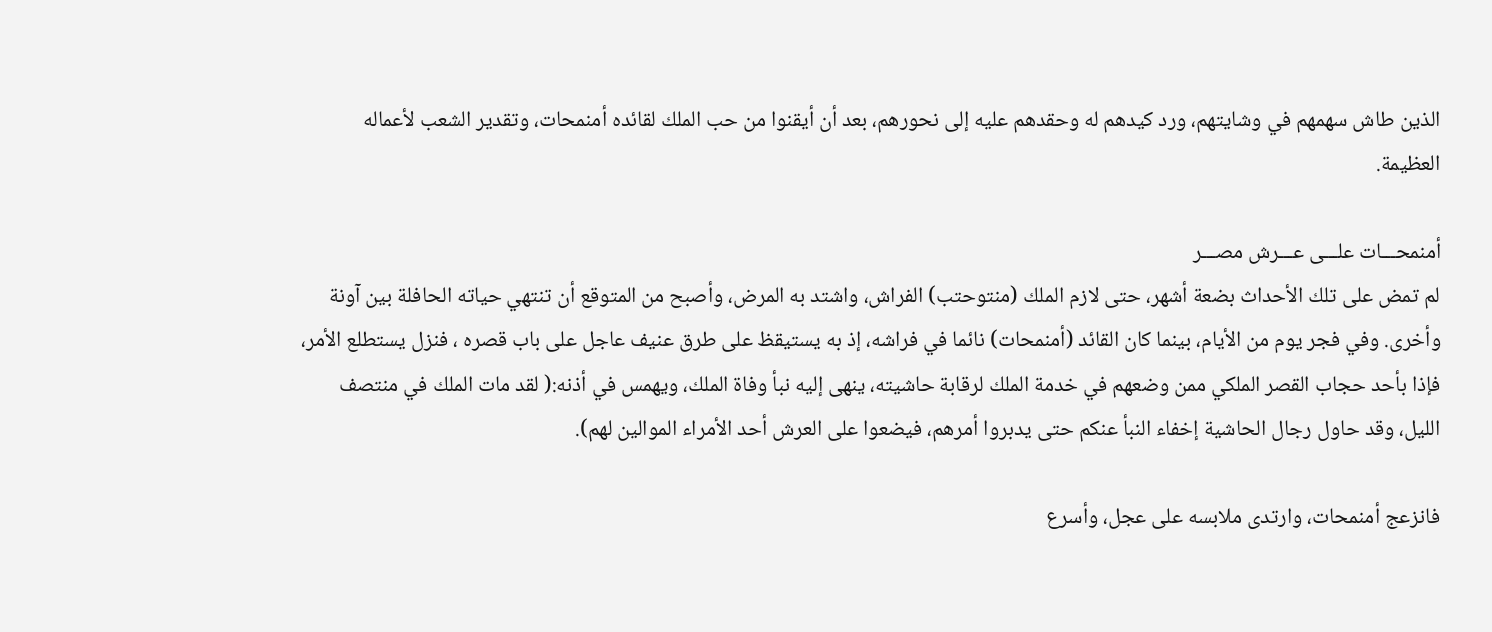الذين طاش سهمهم في وشايتهم، ورد كيدهم له وحقدهم عليه إلى نحورهم، بعد أن أيقنوا من حب الملك لقائده أمنمحات، وتقدير الشعب لأعماله العظيمة.

أمنمحـــات علـــى عـــرش مصـــر
لم تمض على تلك الأحداث بضعة أشهر، حتى لازم الملك (منتوحتب) الفراش، واشتد به المرض، وأصبح من المتوقع أن تنتهي حياته الحافلة بين آونة وأخرى. وفي فجر يوم من الأيام، بينما كان القائد (أمنمحات) نائما في فراشه، إذ به يستيقظ على طرق عنيف عاجل على باب قصره ، فنزل يستطلع الأمر، فإذا بأحد حجاب القصر الملكي ممن وضعهم في خدمة الملك لرقابة حاشيته، ينهى إليه نبأ وفاة الملك، ويهمس في أذنه:( لقد مات الملك في منتصف الليل، وقد حاول رجال الحاشية إخفاء النبأ عنكم حتى يدبروا أمرهم، فيضعوا على العرش أحد الأمراء الموالين لهم).

فانزعج أمنمحات، وارتدى ملابسه على عجل، وأسرع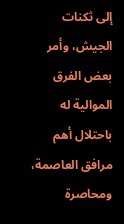إلى ثكنات الجيش، وأمر بعض الفرق الموالية له باحتلال أهم مرافق العاصمة، ومحاصرة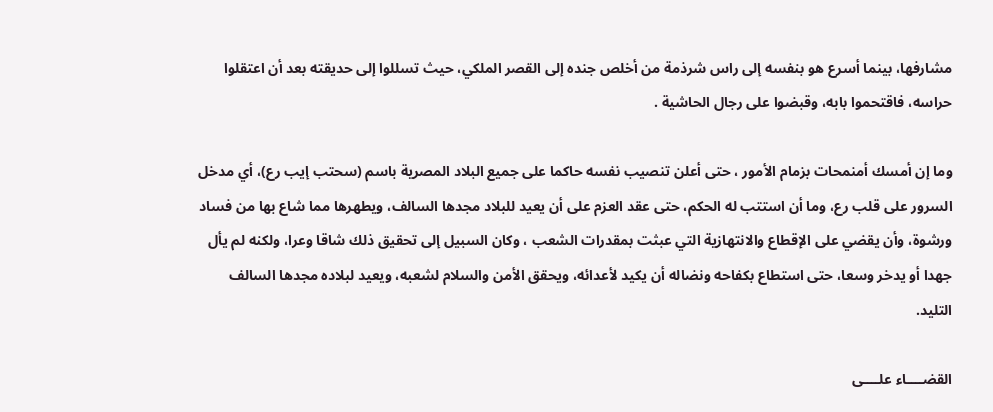مشارفها، بينما أسرع هو بنفسه إلى راس شرذمة من أخلص جنده إلى القصر الملكي، حيث تسللوا إلى حديقته بعد أن اعتقلوا حراسه، فاقتحموا بابه، وقبضوا على رجال الحاشية .

وما إن أمسك أمنمحات بزمام الأمور ، حتى أعلن تنصيب نفسه حاكما على جميع البلاد المصرية باسم (سحتب إيب رع)، أي مدخل السرور على قلب رع، وما أن استتب له الحكم، حتى عقد العزم على أن يعيد للبلاد مجدها السالف، ويطهرها مما شاع بها من فساد ورشوة، وأن يقضي على الإقطاع والانتهازية التي عبثت بمقدرات الشعب ، وكان السبيل إلى تحقيق ذلك شاقا وعرا، ولكنه لم يأل جهدا أو يدخر وسعا، حتى استطاع بكفاحه ونضاله أن يكيد لأعدائه، ويحقق الأمن والسلام لشعبه، ويعيد لبلاده مجدها السالف التليد.

القضــــاء علــــى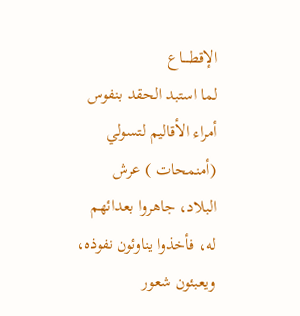الإقطــــاع
لما استبد الحقد بنفوس أمراء الأقاليم لتسولي (أمنمحات ) عرش البلاد، جاهروا بعدائهم له، فأخذوا يناوئون نفوذه، ويعبئون شعور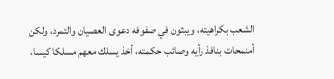الشعب بكراهيته، ويبثون في صفوفه دعوى العصيان والتمرد، ولكن أمنمحات بنافذ رأيه وصائب حكمته، أخذ يسلك معهم مسلكا كيسا،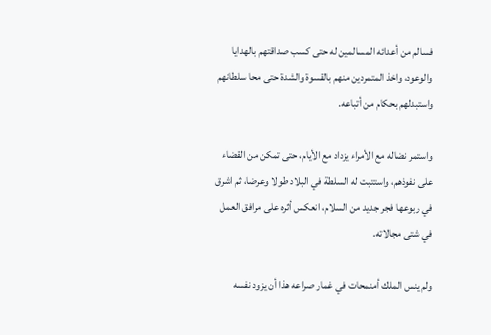فسالم من أعدائه المسالمين له حتى كسب صداقتهم بالهدايا والوعود، واخذ المتمردين منهم بالقسوة والشدة حتى محا سلطانهم واستبدلهم بحكام من أتباعه.

واستمر نضاله مع الأمراء يزداد مع الأيام، حتى تمكن من القضاء على نفوذهم، واستتبت له السلطة في البلاد طولا وعرضا، ثم اشرق في ربوعها فجر جديد من السلام، انعكس أثره على مرافق العمل في شتى مجالاته.

ولم ينس الملك أمنمحات في غمار صراعه هذا أن يزود نفسه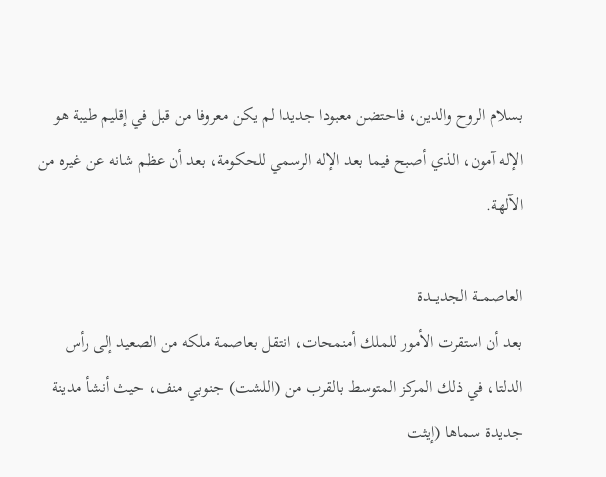بسلام الروح والدين، فاحتضن معبودا جديدا لم يكن معروفا من قبل في إقليم طيبة هو الإله آمون، الذي أصبح فيما بعد الإله الرسمي للحكومة، بعد أن عظم شانه عن غيره من الآلهة.

العاصمـــة الجديـــدة
بعد أن استقرت الأمور للملك أمنمحات، انتقل بعاصمة ملكه من الصعيد إلى رأس الدلتا، في ذلك المركز المتوسط بالقرب من (اللشت) جنوبي منف، حيث أنشأ مدينة جديدة سماها (إيثت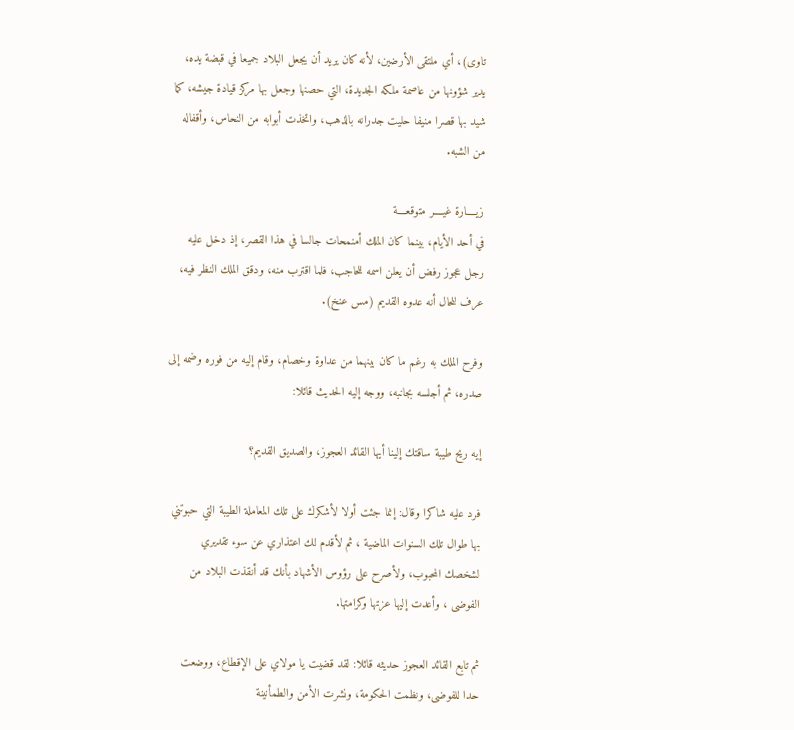تاوى)، أي ملتقى الأرضين، لأنه كان يريد أن يجعل البلاد جميعا في قبضة يده، يدير شؤونها من عاصمة ملكه الجديدة، التي حصنها وجعل بها مركز قيادة جيشه، كما شيد بها قصرا منيفا حليت جدرانه بالذهب، واتخذت أبوابه من النحاس، وأقفاله من الشبه.

زيــــارة غيــــر متوقعــــة
في أحد الأيام، بينما كان الملك أمنمحات جالسا في هذا القصر، إذ دخل عليه رجل عجوز رفض أن يعلن اسمه للحاجب، فلما اقترب منه، ودقق الملك النظر فيه، عرف للحال أنه عدوه القديم (مس عنخ).

وفرح الملك به رغم ما كان بينهما من عداوة وخصام، وقام إليه من فوره وضمه إلى صدره، ثم أجلسه بجانبه، ووجه إليه الحديث قائلا:

إيه ريح طيبة ساقتك إلينا أيها القائد العجوز، والصديق القديم؟

فرد عليه شاكرا وقال: إنما جئت أولا لأشكرك على تلك المعاملة الطيبة التي حبوتني بها طوال تلك السنوات الماضية ، ثم لأقدم لك اعتذاري عن سوء تقديري لشخصك المحبوب، ولأصرح على رؤوس الأشهاد بأنك قد أنقذت البلاد من الفوضى ، وأعدت إليها عزتها وكرامتها.

ثم تابع القائد العجوز حديثه قائلا: لقد قضيت يا مولاي على الإقطاع، ووضعت حدا للفوضى، ونظمت الحكومة، ونشرت الأمن والطمأنينة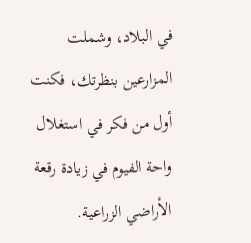في البلاد، وشملت المزارعين بنظرتك، فكنت أول من فكر في استغلال واحة الفيوم في زيادة رقعة الأراضي الزراعية.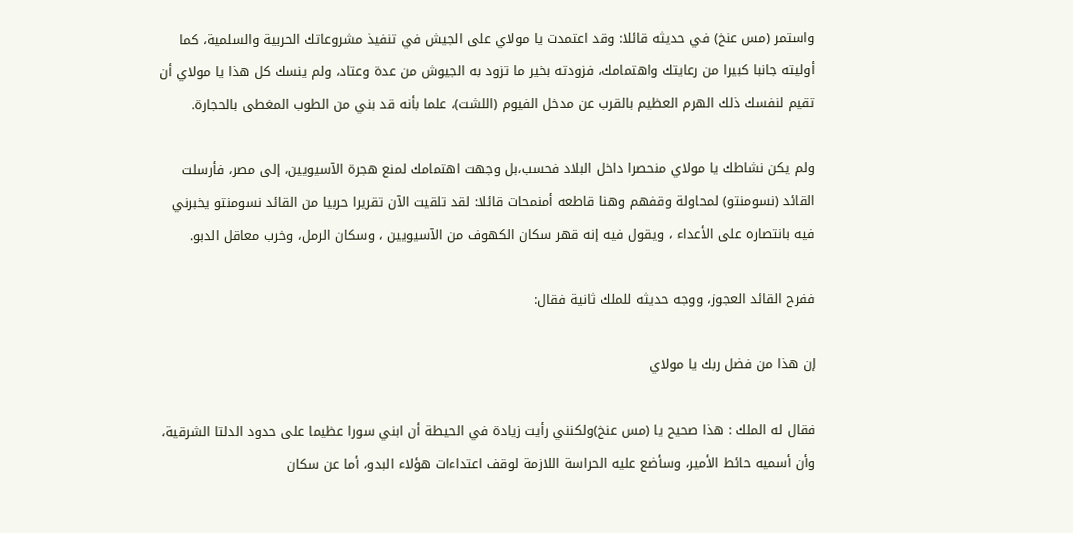واستمر (مس عنخ) في حديثه قائلا: وقد اعتمدت يا مولاي على الجيش في تنفيذ مشروعاتك الحربية والسلمية، كما أوليته جانبا كبيرا من رعايتك واهتمامك، فزودته بخير ما تزود به الجيوش من عدة وعتاد، ولم ينسك كل هذا يا مولاي أن تقيم لنفسك ذلك الهرم العظيم بالقرب عن مدخل الفيوم (اللشت)، علما بأنه قد بني من الطوب المغطى بالحجارة.

ولم يكن نشاطك يا مولاي منحصرا داخل البلاد فحسب،بل وجهت اهتمامك لمنع هجرة الآسيويين، إلى مصر، فأرسلت القائد (نسومنتو) لمحاولة وقفهم وهنا قاطعه أمنمحات قائلا: لقد تلقيت الآن تقريرا حربيا من القائد نسومنتو يخبرني فيه بانتصاره على الأعداء ، ويقول فيه إنه قهر سكان الكهوف من الآسيويين ، وسكان الرمل، وخرب معاقل الدبو.

ففرح القائد العجوز، ووجه حديثه للملك ثانية فقال:

إن هذا من فضل ربك يا مولاي

فقال له الملك : هذا صحيح يا (مس عنخ)ولكنني رأيت زيادة في الحيطة أن ابني سورا عظيما على حدود الدلتا الشرقية، وأن أسميه حائط الأمير، وسأضع عليه الحراسة اللازمة لوقف اعتداءات هؤلاء البدو، أما عن سكان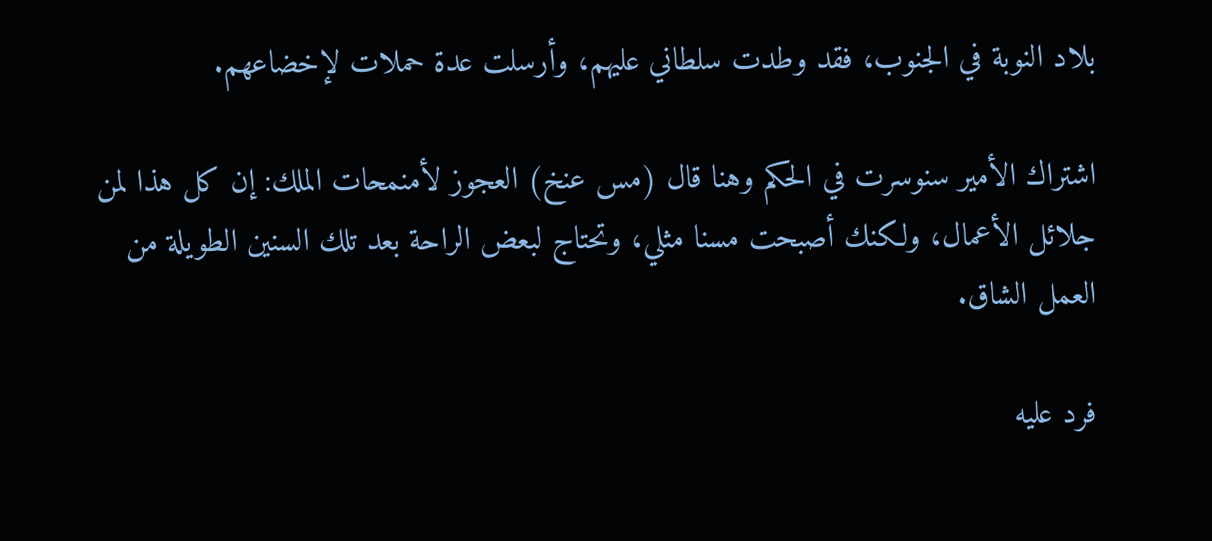بلاد النوبة في الجنوب، فقد وطدت سلطاني عليهم، وأرسلت عدة حملات لإخضاعهم.

اشتراك الأمير سنوسرت في الحكم وهنا قال (مس عنخ) العجوز لأمنمحات الملك: إن كل هذا لمن جلائل الأعمال، ولكنك أصبحت مسنا مثلي، وتحتاج لبعض الراحة بعد تلك السنين الطويلة من العمل الشاق.

فرد عليه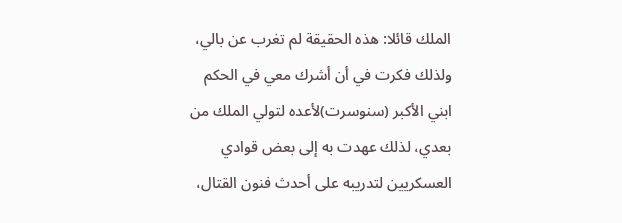الملك قائلا: هذه الحقيقة لم تغرب عن بالي، ولذلك فكرت في أن أشرك معي في الحكم ابني الأكبر (سنوسرت)لأعده لتولي الملك من بعدي، لذلك عهدت به إلى بعض قوادي العسكريين لتدريبه على أحدث فنون القتال،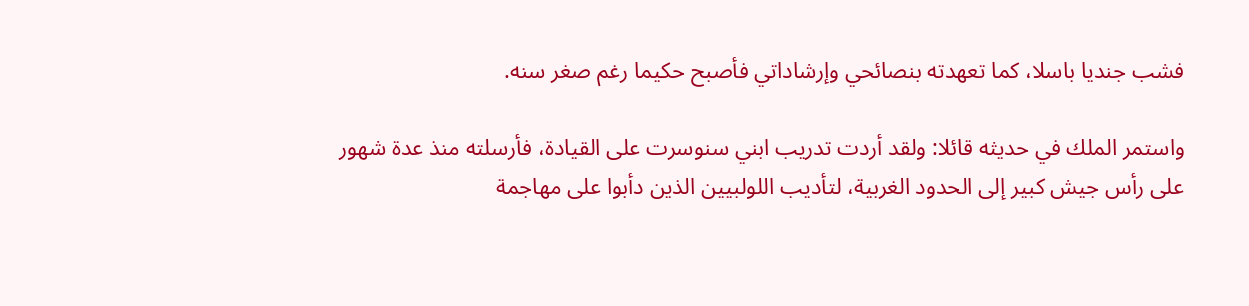فشب جنديا باسلا، كما تعهدته بنصائحي وإرشاداتي فأصبح حكيما رغم صغر سنه.

واستمر الملك في حديثه قائلا: ولقد أردت تدريب ابني سنوسرت على القيادة، فأرسلته منذ عدة شهور على رأس جيش كبير إلى الحدود الغربية، لتأديب اللولبيين الذين دأبوا على مهاجمة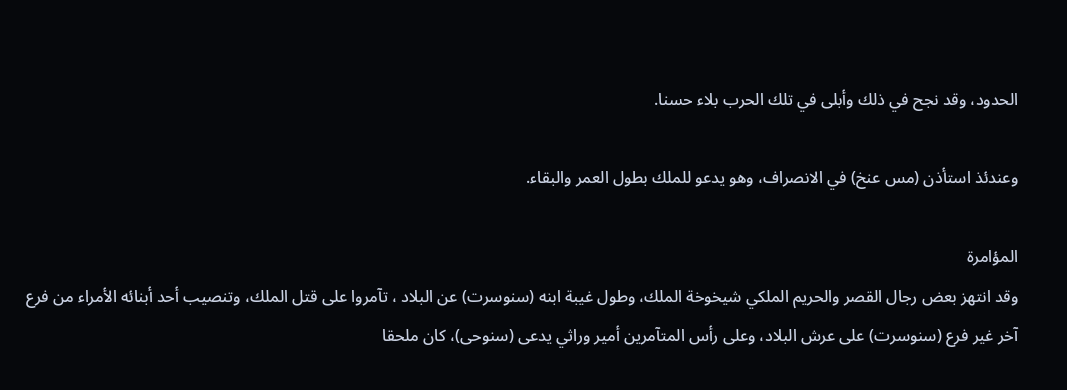الحدود، وقد نجح في ذلك وأبلى في تلك الحرب بلاء حسنا.

وعندئذ استأذن (مس عنخ) في الانصراف، وهو يدعو للملك بطول العمر والبقاء.

المؤامرة
وقد انتهز بعض رجال القصر والحريم الملكي شيخوخة الملك، وطول غيبة ابنه (سنوسرت) عن البلاد ، تآمروا على قتل الملك، وتنصيب أحد أبنائه الأمراء من فرع آخر غير فرع (سنوسرت) على عرش البلاد، وعلى رأس المتآمرين أمير وراثي يدعى (سنوحى)، كان ملحقا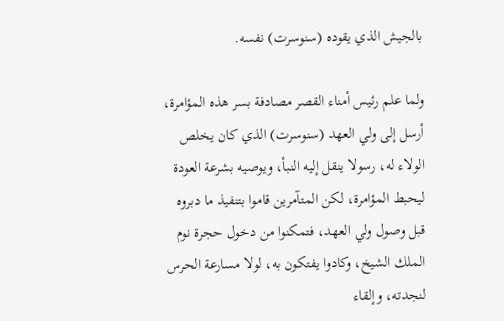بالجيش الذي يقوده (سنوسرت) نفسه.

ولما علم رئيس أمناء القصر مصادفة بسر هذه المؤامرة، أرسل إلى ولي العهد (سنوسرت) الذي كان يخلص الولاء له، رسولا ينقل إليه النبأ، ويوصيه بشرعة العودة ليحبط المؤامرة، لكن المتآمرين قاموا بتنفيذ ما دبروه قبل وصول ولي العهد، فتمكنوا من دخول حجرة نوم الملك الشيخ، وكادوا يفتكون به، لولا مسارعة الحرس لنجدته، وإلقاء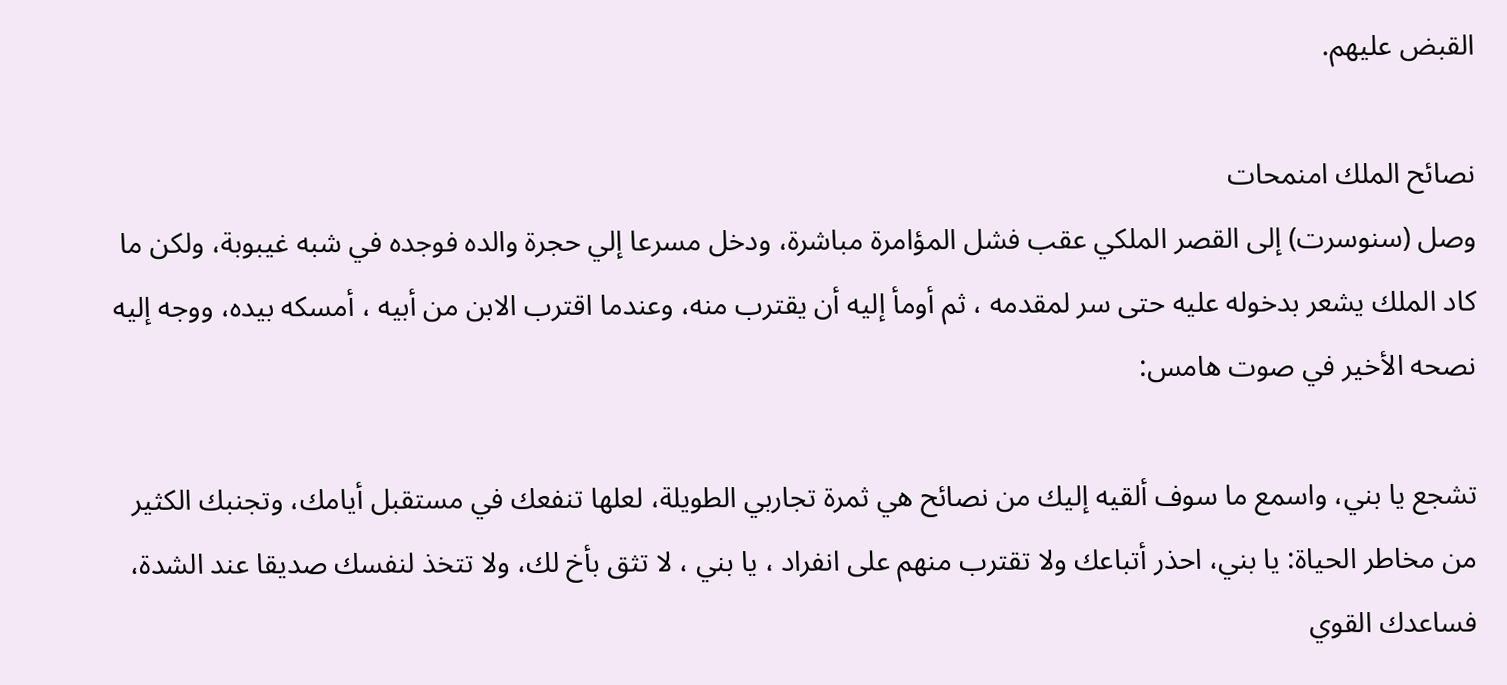القبض عليهم.

نصائح الملك امنمحات
وصل (سنوسرت) إلى القصر الملكي عقب فشل المؤامرة مباشرة، ودخل مسرعا إلي حجرة والده فوجده في شبه غيبوبة، ولكن ما كاد الملك يشعر بدخوله عليه حتى سر لمقدمه ، ثم أومأ إليه أن يقترب منه، وعندما اقترب الابن من أبيه ، أمسكه بيده، ووجه إليه نصحه الأخير في صوت هامس:

تشجع يا بني، واسمع ما سوف ألقيه إليك من نصائح هي ثمرة تجاربي الطويلة، لعلها تنفعك في مستقبل أيامك، وتجنبك الكثير من مخاطر الحياة: يا بني، احذر أتباعك ولا تقترب منهم على انفراد ، يا بني ، لا تثق بأخ لك، ولا تتخذ لنفسك صديقا عند الشدة، فساعدك القوي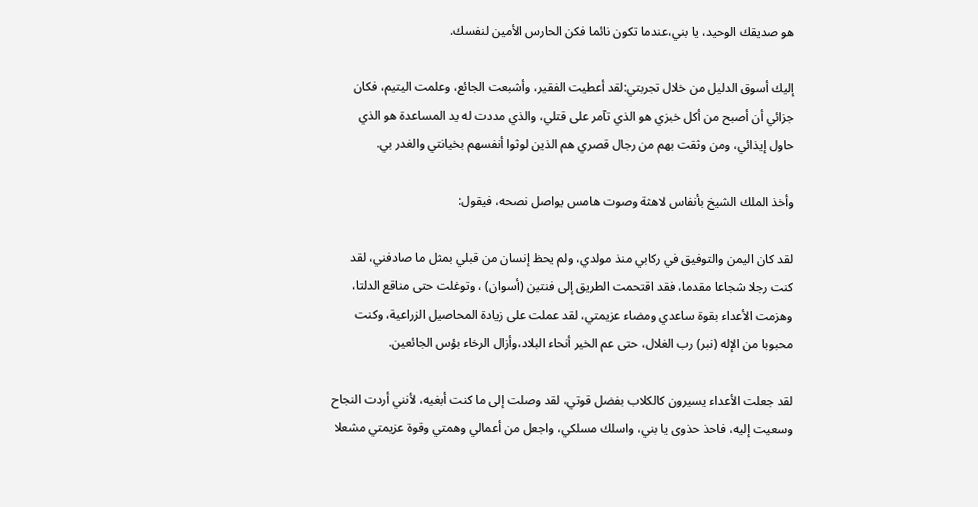هو صديقك الوحيد، يا بني،عندما تكون نائما فكن الحارس الأمين لنفسك.

إليك أسوق الدليل من خلال تجربتي:لقد أعطيت الفقير، وأشبعت الجائع، وعلمت اليتيم، فكان جزائي أن أصبح من أكل خبزي هو الذي تآمر على قتلي، والذي مددت له يد المساعدة هو الذي حاول إيذائي، ومن وثقت بهم من رجال قصري هم الذين لوثوا أنفسهم بخيانتي والغدر بي.

وأخذ الملك الشيخ بأنفاس لاهثة وصوت هامس يواصل نصحه، فيقول:

لقد كان اليمن والتوفيق في ركابي منذ مولدي، ولم يحظ إنسان من قبلي بمثل ما صادفني، لقد كنت رجلا شجاعا مقدما، فقد اقتحمت الطريق إلى فنتين (أسوان) ، وتوغلت حتى مناقع الدلتا، وهزمت الأعداء بقوة ساعدي ومضاء عزيمتي، لقد عملت على زيادة المحاصيل الزراعية، وكنت محبوبا من الإله (نبر) رب الغلال، حتى عم الخير أنحاء البلاد،وأزال الرخاء بؤس الجائعين.

لقد جعلت الأعداء يسيرون كالكلاب بفضل قوتي، لقد وصلت إلى ما كنت أبغيه، لأنني أردت النجاح وسعيت إليه، فاحذ حذوى يا بني، واسلك مسلكي، واجعل من أعمالي وهمتي وقوة عزيمتي مشعلا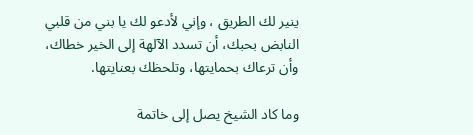ينير لك الطريق ، وإني لأدعو لك يا بني من قلبي النابض بحبك، أن تسدد الآلهة إلى الخير خطاك، وأن ترعاك بحمايتها، وتلحظك بعنايتها.

وما كاد الشيخ يصل إلى خاتمة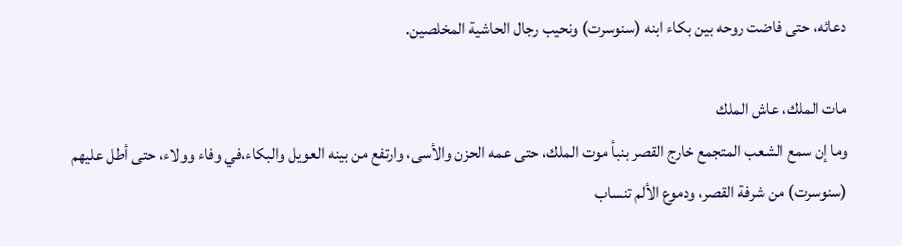دعائه، حتى فاضت روحه بين بكاء ابنه (سنوسرت) ونحيب رجال الحاشية المخلصين.

مات الملك، عاش الملك
وما إن سمع الشعب المتجمع خارج القصر بنبأ موت الملك، حتى عمه الحزن والأسى، وارتفع من بينه العويل والبكاء،في وفاء وولاء، حتى أطل عليهم (سنوسرت) من شرفة القصر، ودموع الألم تنساب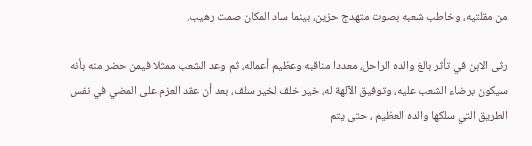من مقلتيه، وخاطب شعبه بصوت متهدج حزين، بينما ساد المكان صمت رهيب.

رثى الابن في تأثر بالغ والده الراحل، معددا مناقبه وعظيم أعماله، ثم وعد الشعب ممثلا فيمن حضر منه بأنه سيكون برضاء الشعب عليه، وتوفيق الآلهة له، خير خلف لخير سلف، بعد أن عقد العزم على المضي في نفس الطريق التي سلكها والده العظيم ، حتى يتم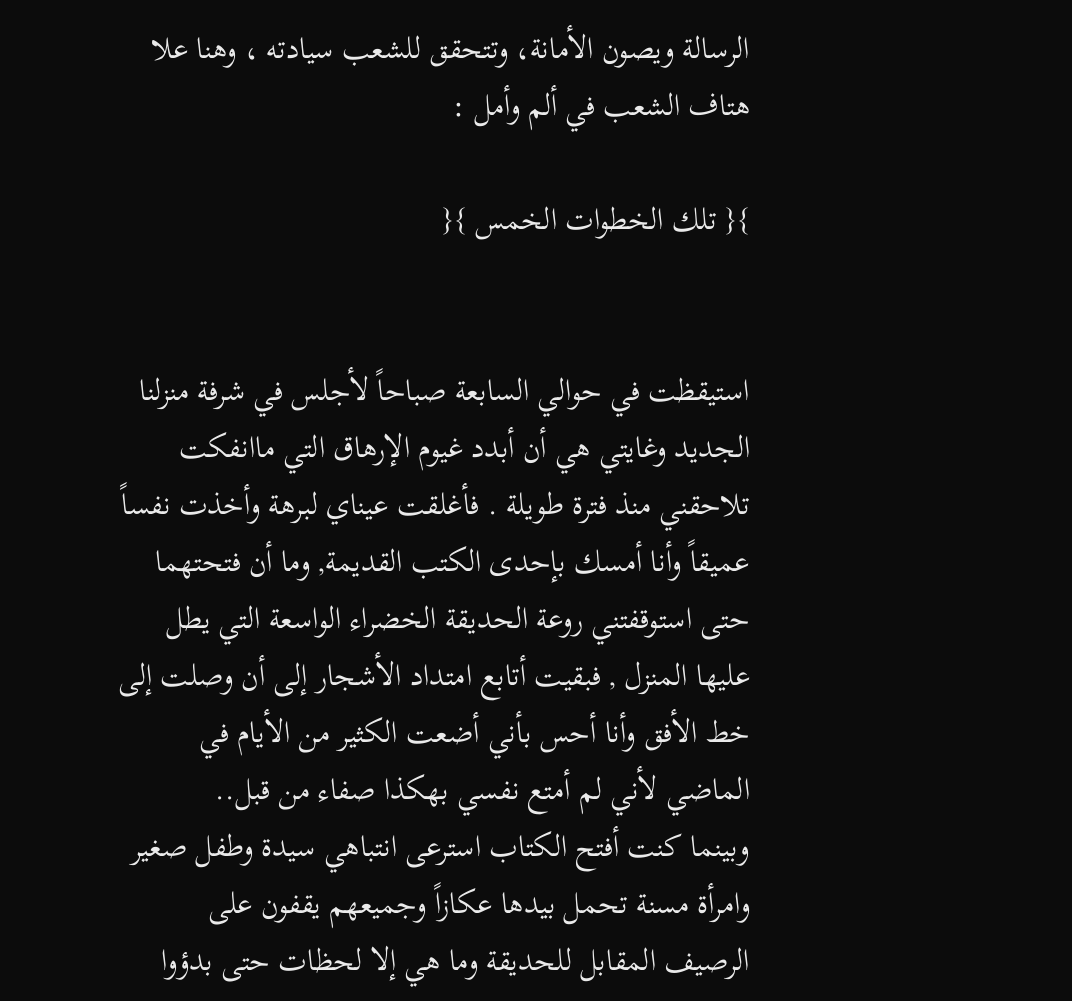الرسالة ويصون الأمانة، وتتحقق للشعب سيادته ، وهنا علا هتاف الشعب في ألم وأمل :

}{ تلك الخطوات الخمس }{


استيقظت في حوالي السابعة صباحاً لأجلس في شرفة منزلنا الجديد وغايتي هي أن أبدد غيوم الإرهاق التي ماانفكت تلاحقني منذ فترة طويلة . فأغلقت عيناي لبرهة وأخذت نفساً عميقاً وأنا أمسك بإحدى الكتب القديمة, وما أن فتحتهما حتى استوقفتني روعة الحديقة الخضراء الواسعة التي يطل عليها المنزل , فبقيت أتابع امتداد الأشجار إلى أن وصلت إلى خط الأفق وأنا أحس بأني أضعت الكثير من الأيام في الماضي لأني لم أمتع نفسي بهكذا صفاء من قبل..
وبينما كنت أفتح الكتاب استرعى انتباهي سيدة وطفل صغير وامرأة مسنة تحمل بيدها عكازاً وجميعهم يقفون على الرصيف المقابل للحديقة وما هي إلا لحظات حتى بدؤوا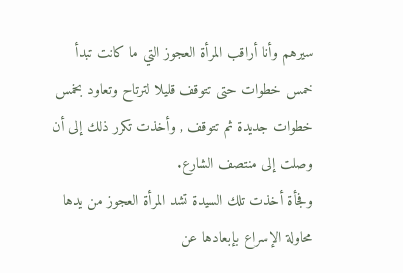سيرهم وأنا أراقب المرأة العجوز التي ما كانت تبدأ خمس خطوات حتى تتوقف قليلا لترتاح وتعاود بخمس خطوات جديدة ثم تتوقف , وأخذت تكرر ذلك إلى أن وصلت إلى منتصف الشارع.
وفجأة أخذت تلك السيدة تشد المرأة العجوز من يدها محاولة الإسراع بإبعادها عن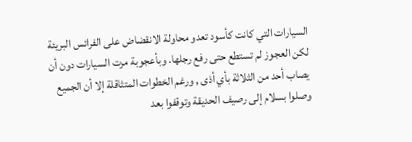السيارات التي كانت كأسود تعدو محاولة الانقضاض على الفرائس البريئة لكن العجوز لم تستطع حتى رفع رجلها. وبأعجوبة مرت السيارات دون أن يصاب أحد من الثلاثة بأي أذى , ورغم الخطوات المتثاقلة إلا أن الجميع وصلوا بسلام إلى رصيف الحديقة وتوقفوا بعد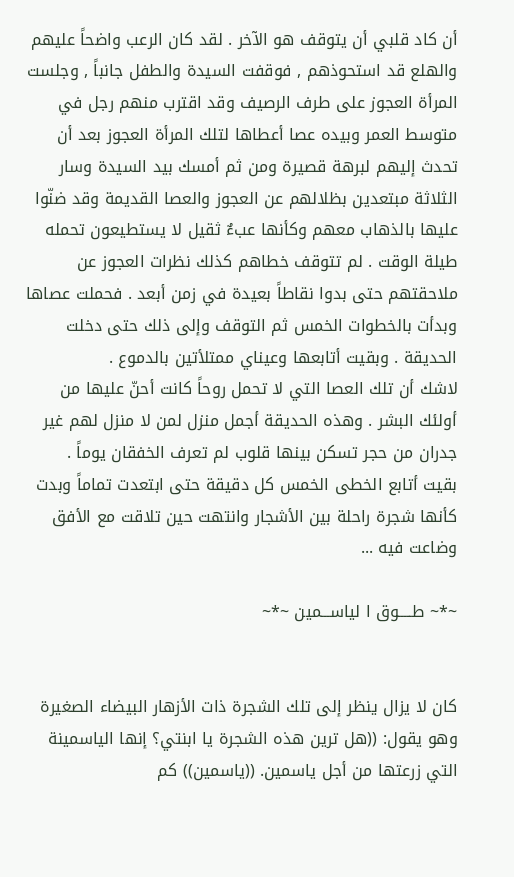أن كاد قلبي أن يتوقف هو الآخر . لقد كان الرعب واضحاً عليهم والهلع قد استحوذهم , فوقفت السيدة والطفل جانباً , وجلست المرأة العجوز على طرف الرصيف وقد اقترب منهم رجل في متوسط العمر وبيده عصا أعطاها لتلك المرأة العجوز بعد أن تحدث إليهم لبرهة قصيرة ومن ثم أمسك بيد السيدة وسار الثلاثة مبتعدين بظلالهم عن العجوز والعصا القديمة وقد ضنّوا عليها بالذهاب معهم وكأنها عبءٌ ثقيل لا يستطيعون تحمله طيلة الوقت . لم تتوقف خطاهم كذلك نظرات العجوز عن ملاحقتهم حتى بدوا نقاطاً بعيدة في زمن أبعد . فحملت عصاها وبدأت بالخطوات الخمس ثم التوقف وإلى ذلك حتى دخلت الحديقة . وبقيت أتابعها وعيناي ممتلأتين بالدموع .
لاشك أن تلك العصا التي لا تحمل روحاً كانت أحنّ عليها من أولئك البشر . وهذه الحديقة أجمل منزل لمن لا منزل لهم غير جدران من حجر تسكن بينها قلوب لم تعرف الخفقان يوماً .
بقيت أتابع الخطى الخمس كل دقيقة حتى ابتعدت تماماً وبدت كأنها شجرة راحلة بين الأشجار وانتهت حين تلاقت مع الأفق وضاعت فيه ...

~*~ طـــــوق ا لياســـمين ~*~


كان لا يزال ينظر إلى تلك الشجرة ذات الأزهار البيضاء الصغيرة وهو يقول: ((هل ترين هذه الشجرة يا ابنتي؟ إنها الياسمينة التي زرعتها من أجل ياسمين. ((ياسمين)) كم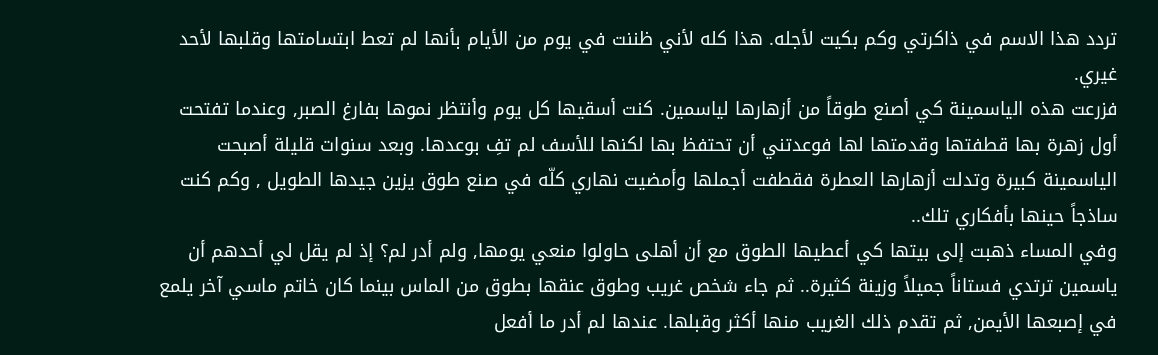تردد هذا الاسم في ذاكرتي وكم بكيت لأجله. هذا كله لأني ظننت في يوم من الأيام بأنها لم تعط ابتسامتها وقلبها لأحد غيري.
فزرعت هذه الياسمينة كي أصنع طوقاً من أزهارها لياسمين. كنت أسقيها كل يوم وأنتظر نموها بفارغ الصبر, وعندما تفتحت أول زهرة بها قطفتها وقدمتها لها فوعدتني أن تحتفظ بها لكنها للأسف لم تفِ بوعدها. وبعد سنوات قليلة أصبحت الياسمينة كبيرة وتدلت أزهارها العطرة فقطفت أجملها وأمضيت نهاري كلّه في صنع طوق يزين جيدها الطويل , وكم كنت ساذجاً حينها بأفكاري تلك..
وفي المساء ذهبت إلى بيتها كي أعطيها الطوق مع أن أهلى حاولوا منعي يومها, ولم أدر لم؟ إذ لم يقل لي أحدهم أن ياسمين ترتدي فستاناً جميلاً وزينة كثيرة.. ثم جاء شخص غريب وطوق عنقها بطوق من الماس بينما كان خاتم ماسي آخر يلمع في إصبعها الأيمن, ثم تقدم ذلك الغريب منها أكثر وقبلها. عندها لم أدر ما أفعل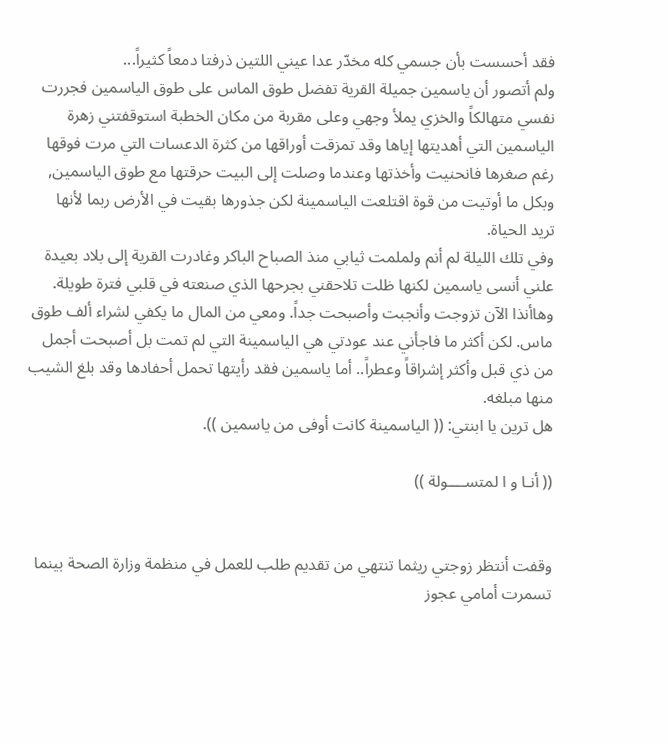فقد أحسست بأن جسمي كله مخدّر عدا عيني اللتين ذرفتا دمعاً كثيراً...
ولم أتصور أن ياسمين جميلة القرية تفضل طوق الماس على طوق الياسمين فجررت نفسي متهالكاً والخزي يملأ وجهي وعلى مقربة من مكان الخطبة استوقفتني زهرة الياسمين التي أهديتها إياها وقد تمزقت أوراقها من كثرة الدعسات التي مرت فوقها رغم صغرها فانحنيت وأخذتها وعندما وصلت إلى البيت حرقتها مع طوق الياسمين, وبكل ما أوتيت من قوة اقتلعت الياسمينة لكن جذورها بقيت في الأرض ربما لأنها تريد الحياة.
وفي تلك الليلة لم أنم ولملمت ثيابي منذ الصباح الباكر وغادرت القرية إلى بلاد بعيدة علني أنسى ياسمين لكنها ظلت تلاحقني بجرحها الذي صنعته في قلبي فترة طويلة. وهاأنذا الآن تزوجت وأنجبت وأصبحت جداً. ومعي من المال ما يكفي لشراء ألف طوق ماس. لكن أكثر ما فاجأني عند عودتي هي الياسمينة التي لم تمت بل أصبحت أجمل من ذي قبل وأكثر إشراقاً وعطراً.. أما ياسمين فقد رأيتها تحمل أحفادها وقد بلغ الشيب منها مبلغه.
هل ترين يا ابنتي: (( الياسمينة كانت أوفى من ياسمين )).

(( أنـا و ا لمتســــولة ))


وقفت أنتظر زوجتي ريثما تنتهي من تقديم طلب للعمل في منظمة وزارة الصحة بينما تسمرت أمامي عجوز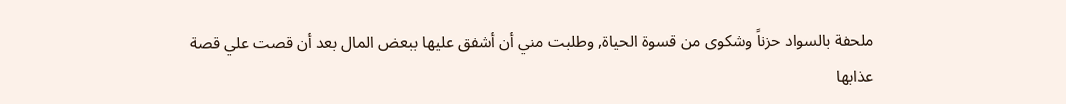ملحفة بالسواد حزناً وشكوى من قسوة الحياة, وطلبت مني أن أشفق عليها ببعض المال بعد أن قصت علي قصة عذابها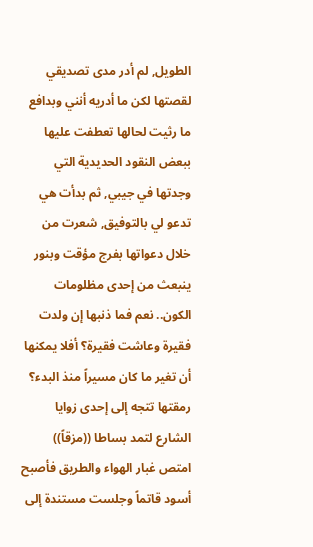الطويل, لم أدر مدى تصديقي لقصتها لكن ما أدريه أنني وبدافع ما رثيت لحالها تعطفت عليها ببعض النقود الحديدية التي وجدتها في جيبي, ثم بدأت هي تدعو لي بالتوفيق, شعرت من خلال دعواتها بفرج مؤقت وبنور ينبعث من إحدى مظلومات الكون.. نعم فما ذنبها إن ولدت فقيرة وعاشت فقيرة؟ أفلا يمكنها أن تغير ما كان مسيراً منذ البدء؟ رمقتها تتجه إلى إحدى زوايا الشارع لتمد بساطا ((مزقاً)) امتص غبار الهواء والطريق فأصبح أسود قاتماً وجلست مستندة إلى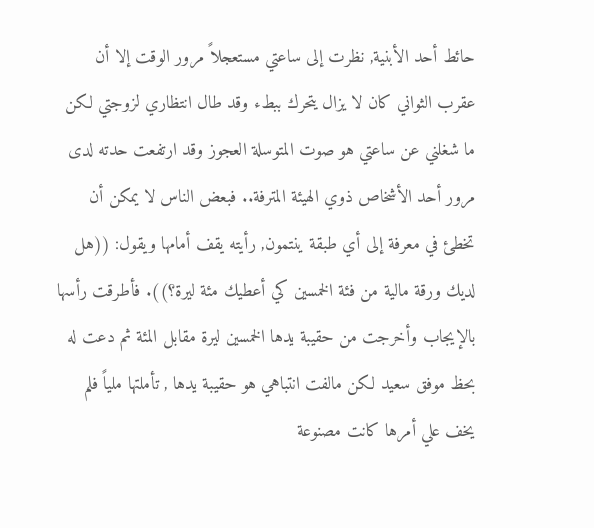حائط أحد الأبنية, نظرت إلى ساعتي مستعجلاً مرور الوقت إلا أن عقرب الثواني كان لا يزال يتحرك ببطء وقد طال انتظاري لزوجتي لكن ما شغلني عن ساعتي هو صوت المتوسلة العجوز وقد ارتفعت حدته لدى مرور أحد الأشخاص ذوي الهيئة المترفة.. فبعض الناس لا يمكن أن تخطئ في معرفة إلى أي طبقة ينتمون, رأيته يقف أمامها ويقول: ((هل لديك ورقة مالية من فئة الخمسين كي أعطيك مئة ليرة؟)). فأطرقت رأسها بالإيجاب وأخرجت من حقيبة يدها الخمسين ليرة مقابل المئة ثم دعت له بحظ موفق سعيد لكن مالفت انتباهي هو حقيبة يدها , تأملتها ملياً فلم يخف علي أمرها كانت مصنوعة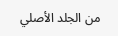من الجلد الأصلي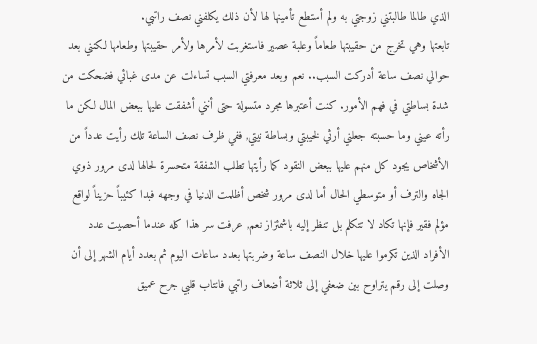الذي طالما طالبتني زوجتي به ولم أستطع تأمينها لها لأن ذلك يكلفني نصف راتبي.
تابعتها وهي تخرج من حقيبتها طعاماً وعلبة عصير فاستغربت لأمرها ولأمر حقيبتها وطعامها لكنني بعد حوالي نصف ساعة أدركت السبب.. نعم وبعد معرفتي السبب تساءلت عن مدى غبائي فضحكت من شدة بساطتي في فهم الأمور. كنت أعتبرها مجرد متسولة حتى أنني أشفقت عليها ببعض المال لكن ما رأته عيني وما حسبته جعلني أرثي لخيبتي وبساطة نيتي, ففي ظرف نصف الساعة تلك رأيت عدداً من الأشخاص يجود كل منهم عليها ببعض النقود كما رأيتها تطلب الشفقة متحسرة لحالها لدى مرور ذوي الجاه والترف أو متوسطي الحال أما لدى مرور شخص أظلمت الدنيا في وجهه فبدا كئيباً حزيناً لواقع مؤلم فقير فإنها تكاد لا تتكلم بل تنظر إليه باشمئزاز نعم, عرفت سر هذا كله عندما أحصيت عدد الأفراد الذين تكرموا عليها خلال النصف ساعة وضربتها بعدد ساعات اليوم ثم بعدد أيام الشهر إلى أن وصلت إلى رقم يتراوح بين ضعفي إلى ثلاثة أضعاف راتبي فانتاب قلبي جرح عميق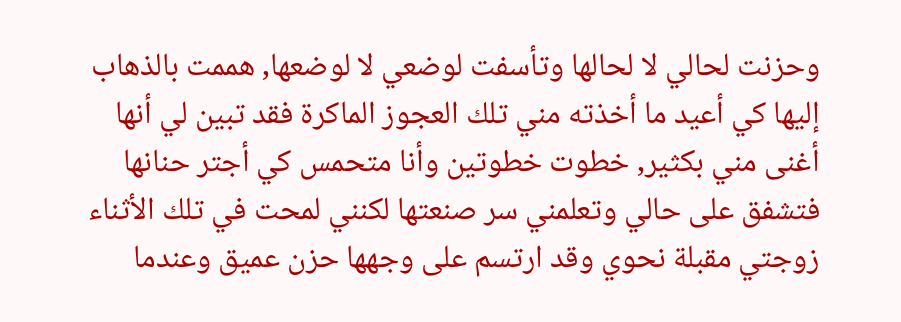وحزنت لحالي لا لحالها وتأسفت لوضعي لا لوضعها, هممت بالذهاب إليها كي أعيد ما أخذته مني تلك العجوز الماكرة فقد تبين لي أنها أغنى مني بكثير, خطوت خطوتين وأنا متحمس كي أجتر حنانها فتشفق على حالي وتعلمني سر صنعتها لكنني لمحت في تلك الأثناء زوجتي مقبلة نحوي وقد ارتسم على وجهها حزن عميق وعندما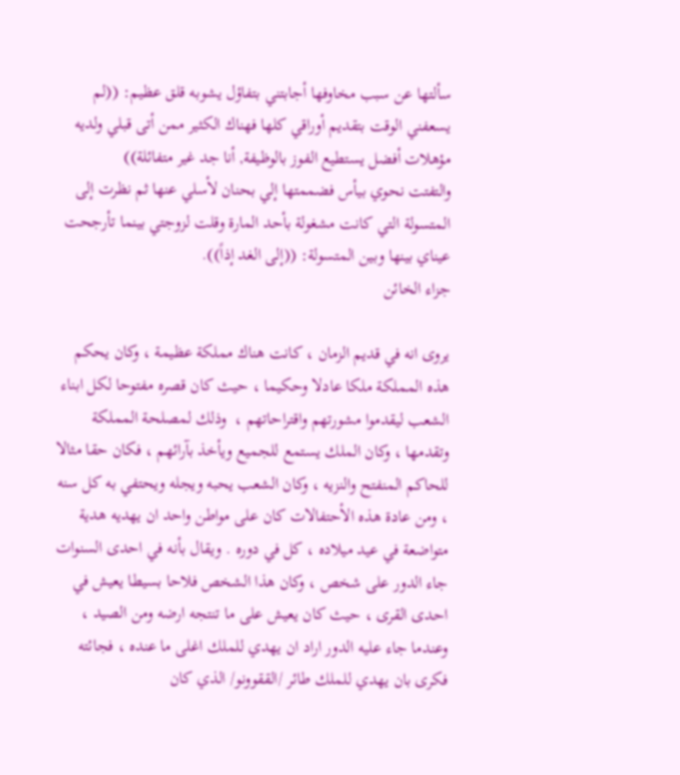سألتها عن سبب مخاوفها أجابتني بتفاؤل يشوبه قلق عظيم: ((لم يسعفني الوقت بتقديم أوراقي كلها فهناك الكثير ممن أتى قبلي ولديه مؤهلات أفضل يستطيع الفوز بالوظيفة, أنا جد غير متفائلة))
والتفتت نحوي بيأس فضممتها إلي بحنان لأسلي عنها ثم نظرت إلى المتسولة التي كانت مشغولة بأحد المارة وقلت لزوجتي بينما تأرجحت عيناي بينها وبين المتسولة: ((إلى الغد إذاً)).
جزاء الخائن

يروى انه في قديم الزمان ، كانت هناك مملكة عظيمة ، وكان يحكم هذه المملكة ملكا عادلا وحكيما ، حيث كان قصره مفتوحا لكل ابناء الشعب ليقدموا مشورتهم واقتراحاتهم ،  وذلك لمصلحة المملكة وتقدمها ، وكان الملك يستمع للجميع ويأخذ بآرائهم ، فكان حقا مثالا للحاكم المنفتح والنزيه ، وكان الشعب يحبه ويجله ويحتفي به كل سنه ، ومن عادة هذه الأحتفالات كان على مواطن واحد ان يهديه هدية متواضعة في عيد ميلاده ، كل في دوره . ويقال بأنه في احدى السنوات جاء الدور على شخص ، وكان هذا الشخص فلاحا بسيطا يعيش في احدى القرى ، حيث كان يعيش على ما تنتجه ارضه ومن الصيد ، وعندما جاء عليه الدور اراد ان يهدي للملك اغلى ما عنده ، فجائته فكرى بان يهدي للملك طائر /الققوونو/ الذي كان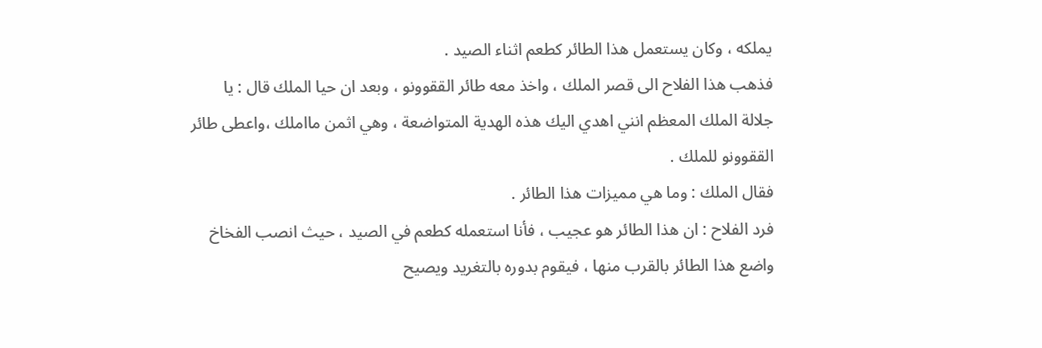يملكه ، وكان يستعمل هذا الطائر كطعم اثناء الصيد .
فذهب هذا الفلاح الى قصر الملك ، واخذ معه طائر الققوونو ، وبعد ان حيا الملك قال : يا جلالة الملك المعظم انني اهدي اليك هذه الهدية المتواضعة ، وهي اثمن مااملك ،واعطى طائر الققوونو للملك .
فقال الملك : وما هي مميزات هذا الطائر .
فرد الفلاح : ان هذا الطائر هو عجيب ، فأنا استعمله كطعم في الصيد ، حيث انصب الفخاخ واضع هذا الطائر بالقرب منها ، فيقوم بدوره بالتغريد ويصيح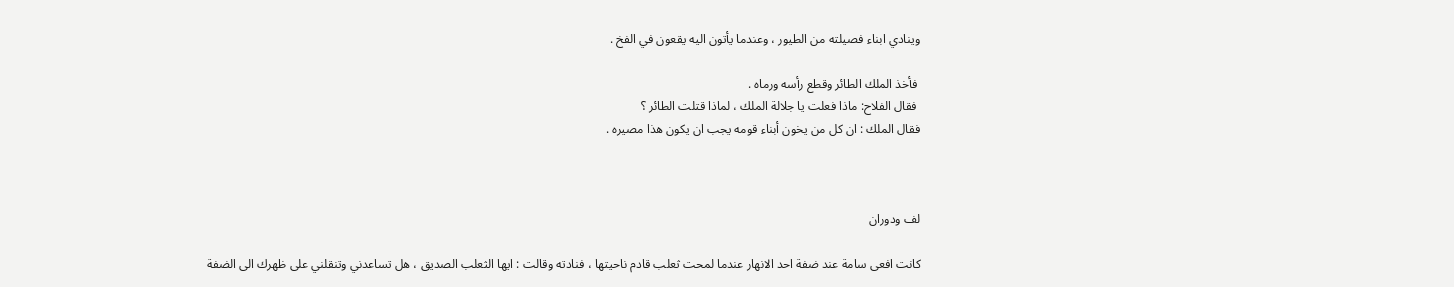وينادي ابناء فصيلته من الطيور ، وعندما يأتون اليه يقعون في الفخ .

 فأخذ الملك الطائر وقطع رأسه ورماه .
 فقال الفلاح: ماذا فعلت يا جلالة الملك ، لماذا قتلت الطائر ؟
فقال الملك : ان كل من يخون أبناء قومه يجب ان يكون هذا مصيره .



لف ودوران

كانت افعى سامة عند ضفة احد الانهار عندما لمحت ثعلب قادم ناحيتها ، فنادته وقالت : ايها الثعلب الصديق ، هل تساعدني وتنقلني على ظهرك الى الضفة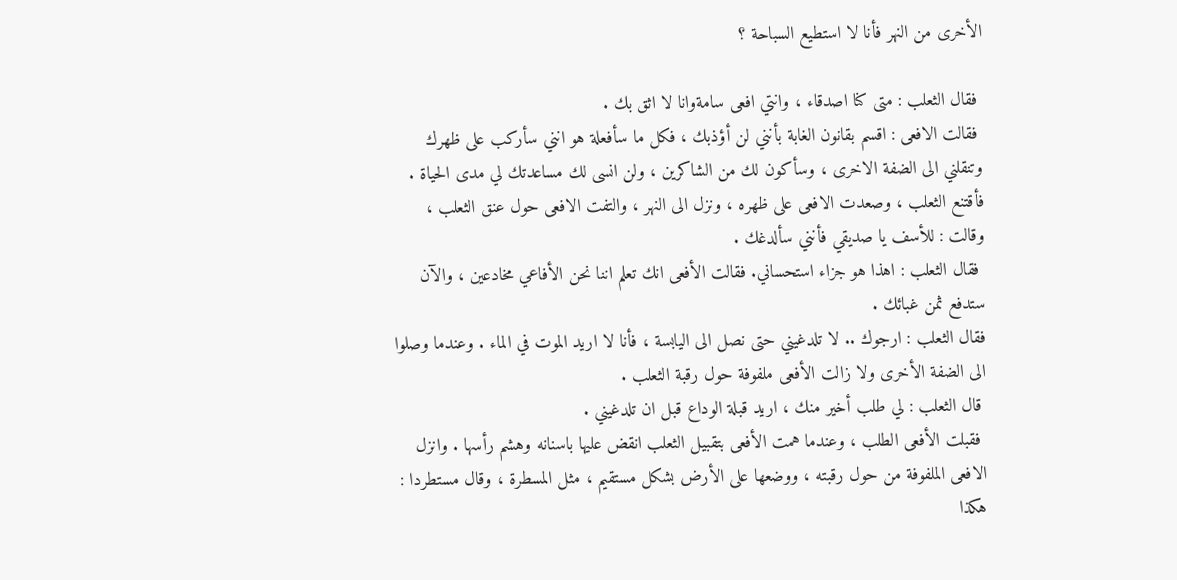الأخرى من النهر فأنا لا استطيع السباحة ؟

 فقال الثعلب : متى كنا اصدقاء ، وانتي افعى سامةوانا لا اثق بك .
 فقالت الافعى : اقسم بقانون الغابة بأنني لن أؤذبك ، فكل ما سأفعلة هو انني سأركب على ظهرك وتنقلني الى الضفة الاخرى ، وسأكون لك من الشاكرين ، ولن انسى لك مساعدتك لي مدى الحياة .
فأقتنع الثعلب ، وصعدت الافعى على ظهره ، ونزل الى النهر ، والتفت الافعى حول عنق الثعلب ، وقالت : للأسف يا صديقي فأنني سألدغك .
 فقال الثعلب : اهذا هو جزاء استحساني. فقالت الأفعى انك تعلم اننا نحن الأفاعي مخادعين ، والآن ستدفع ثمن غبائك .
فقال الثعلب : ارجوك .. لا تلدغيني حتى نصل الى اليابسة ، فأنا لا اريد الموت في الماء . وعندما وصلوا الى الضفة الأخرى ولا زالت الأفعى ملفوفة حول رقبة الثعلب .
 قال الثعلب : لي طلب أخير منك ، اريد قبلة الوداع قبل ان تلدغيني .
 فقبلت الأفعى الطلب ، وعندما همت الأفعى بتقبيل الثعلب انقض عليها باسنانه وهشم رأسها . وانزل الافعى الملفوفة من حول رقبته ، ووضعها على الأرض بشكل مستقيم ، مثل المسطرة ، وقال مستطردا : هكذا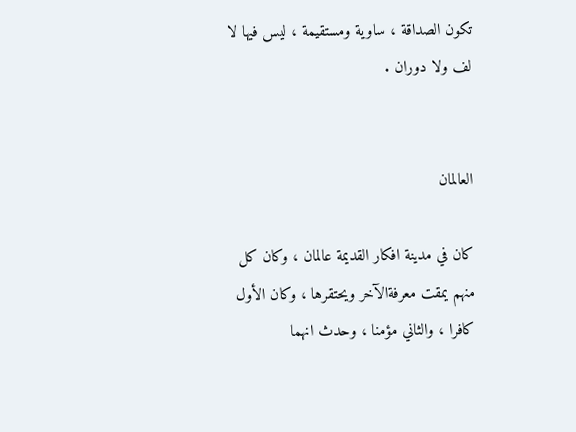تكون الصداقة ، ساوية ومستقيمة ، ليس فيها لا لف ولا دوران .


العالمان

كان في مدينة افكار القديمة عالمان ، وكان كل منهم يمقت معرفةالآخر ويحتقرها ، وكان الأول كافرا ، والثاني مؤمنا ، وحدث انهما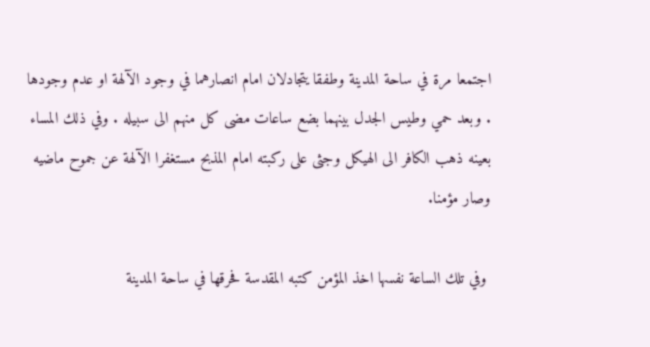اجتمعا مرة في ساحة المدينة وطفقا يتجادلان امام انصارهما في وجود الآلهة او عدم وجودها . وبعد حمي وطيس الجدل بينهما بضع ساعات مضى كل منهم الى سبيله . وفي ذلك المساء بعينه ذهب الكافر الى الهيكل وجثى على ركبته امام المذبح مستغفرا الآلهة عن جموح ماضيه وصار مؤمنا.

 وفي تلك الساعة نفسها اخذ المؤمن كتبه المقدسة فحرقها في ساحة المدينة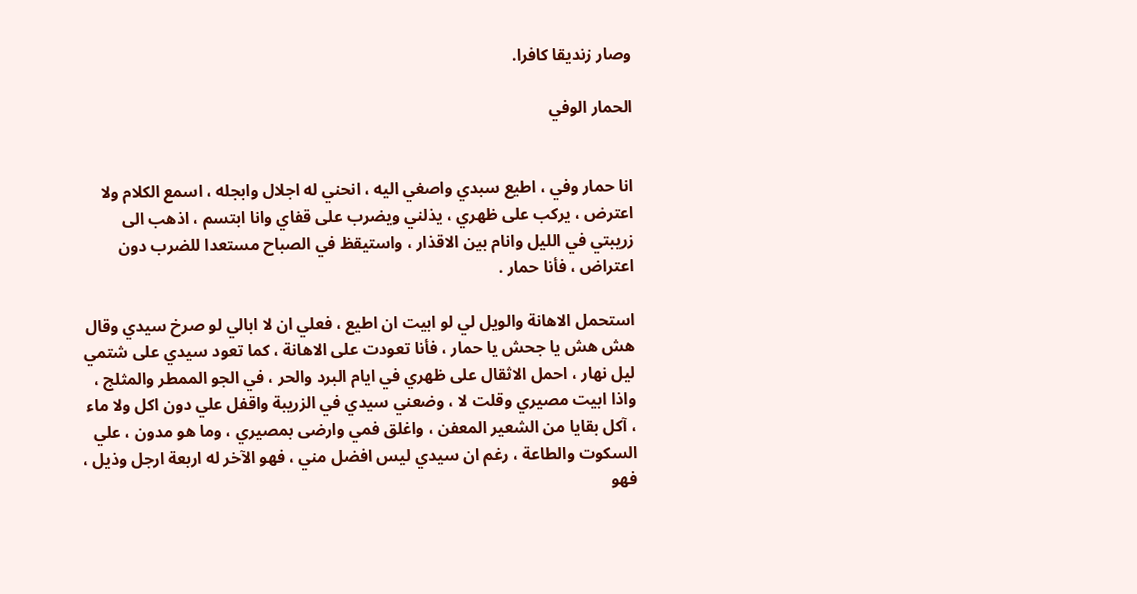وصار زنديقا كافرا.

الحمار الوفي


انا حمار وفي ، اطيع سبدي واصغي اليه ، انحني له اجلال وابجله ، اسمع الكلام ولا اعترض ، يركب على ظهري ، يذلني ويضرب على قفاي وانا ابتسم ، اذهب الى زريبتي في الليل وانام بين الاقذار ، واستيقظ في الصباح مستعدا للضرب دون اعتراض ، فأنا حمار .

استحمل الاهانة والويل لي لو ابيت ان اطيع ، فعلي ان لا ابالي لو صرخ سيدي وقال هش هش يا جحش يا حمار ، فأنا تعودت على الاهانة ، كما تعود سيدي على شتمي ليل نهار ، احمل الاثقال على ظهري في ايام البرد والحر ، في الجو الممطر والمثلج ، واذا ابيت مصيري وقلت لا ، وضعني سيدي في الزريبة واقفل علي دون اكل ولا ماء ، آكل بقايا من الشعير المعفن ، واغلق فمي وارضى بمصيري ، وما هو مدون ، علي السكوت والطاعة ، رغم ان سيدي ليس افضل مني ، فهو الآخر له اربعة ارجل وذيل ، فهو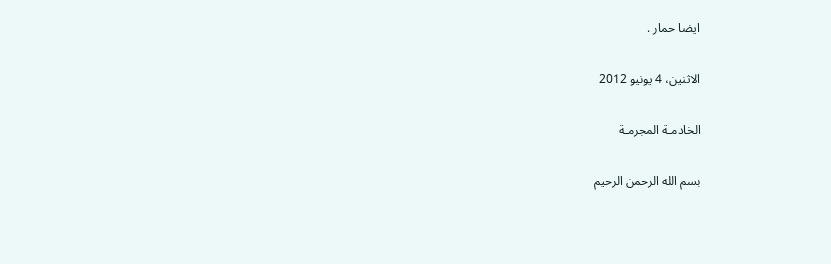ايضا حمار .

الاثنين، 4 يونيو 2012

الخادمـة المجرمـة

بسم الله الرحمن الرحيم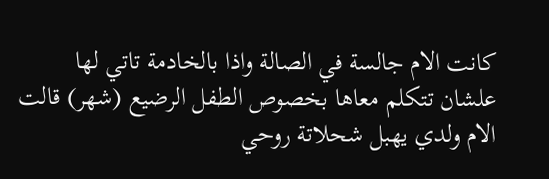كانت الام جالسة في الصالة واذا بالخادمة تاتي لها علشان تتكلم معاها بخصوص الطفل الرضيع (شهر) قالت الام ولدي يهبل شحلاتة روحي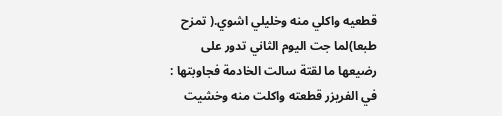قطعيه واكلي منه وخليلي اشوي.( تمزح طبعا)لما جت اليوم الثاني تدور على رضيعها ما لقتة سالت الخادمة فجاوبتها : في الفريزر قطعته واكلت منه وخشيت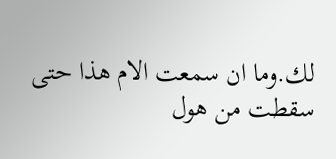لك.وما ان سمعت الام هذا حتى سقطت من هول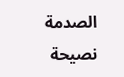الصدمة
نصيحة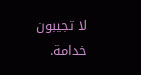لا تجيبون خدامة.